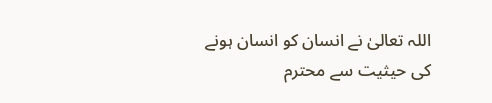اللہ تعالیٰ نے انسان کو انسان ہونے کی حیثیت سے محترم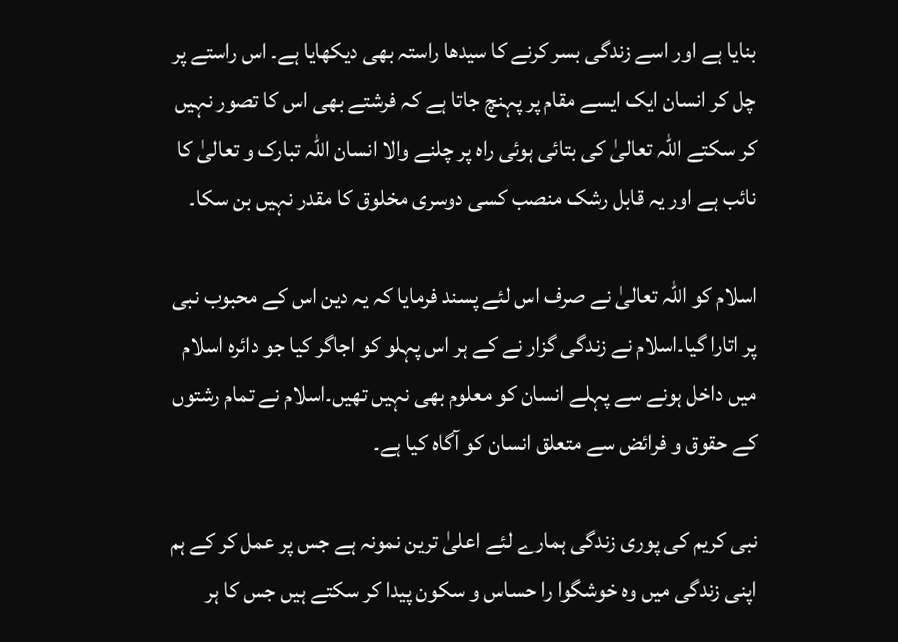بنایا ہے اور اسے زندگی بسر کرنے کا سیدھا راستہ بھی دیکھایا ہے۔ اس راستے پر چل کر انسان ایک ایسے مقام پر پہنچ جاتا ہے کہ فرشتے بھی اس کا تصور نہیں کر سکتے اللہ تعالیٰ کی بتائی ہوئی راہ پر چلنے والا انسان اللہ تبارک و تعالیٰ کا نائب ہے اور یہ قابل رشک منصب کسی دوسری مخلوق کا مقدر نہیں بن سکا۔

اسلام کو اللہ تعالیٰ نے صرف اس لئے پسند فرمایا کہ یہ دین اس کے محبوب نبی پر اتارا گیا۔اسلام نے زندگی گزار نے کے ہر اس پہلو کو اجاگر کیا جو دائرہ اسلام میں داخل ہونے سے پہلے انسان کو معلوم بھی نہیں تھیں۔اسلام نے تمام رشتوں کے حقوق و فرائض سے متعلق انسان کو آگاہ کیا ہے۔

نبی کریم کی پوری زندگی ہمارے لئے اعلیٰ ترین نمونہ ہے جس پر عمل کر کے ہم اپنی زندگی میں وہ خوشگوا را حساس و سکون پیدا کر سکتے ہیں جس کا ہر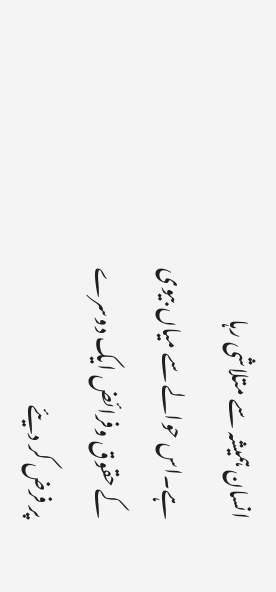انسان ہمیشہ سے متلاشی رہا ہے۔اس حوالے سے میاں بیوی کے حقوق وفرائض ایک دوسرے پر فرض کر دیئے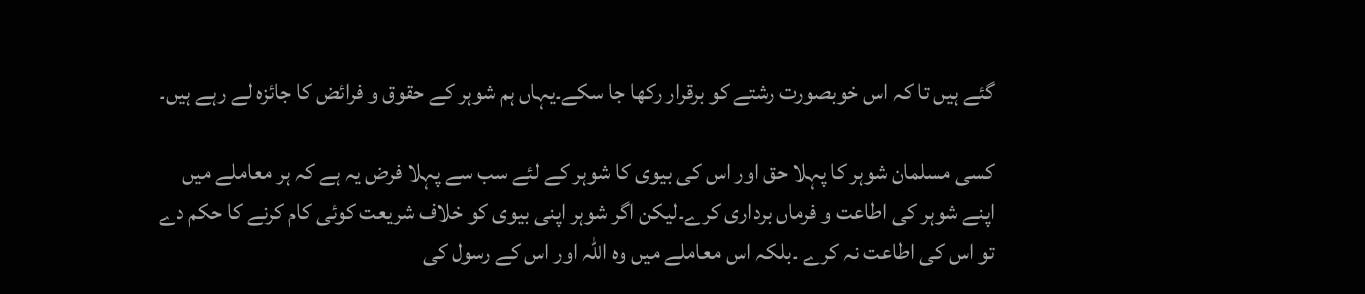گئے ہیں تا کہ اس خوبصورت رشتے کو برقرار رکھا جا سکے۔یہاں ہم شوہر کے حقوق و فرائض کا جائزہ لے رہے ہیں۔

کسی مسلمان شوہر کا پہلا حق اور اس کی بیوی کا شوہر کے لئے سب سے پہلا فرض یہ ہے کہ ہر معاملے میں اپنے شوہر کی اطاعت و فرماں برداری کرے۔لیکن اگر شوہر اپنی بیوی کو خلاف شریعت کوئی کام کرنے کا حکم دے تو اس کی اطاعت نہ کرے ۔بلکہ اس معاملے میں وہ اللہ اور اس کے رسول کی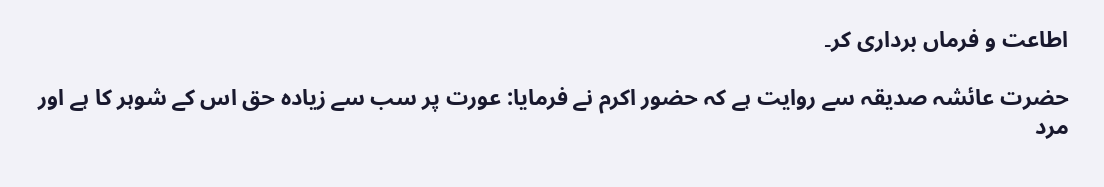اطاعت و فرماں برداری کر۔

حضرت عائشہ صدیقہ سے روایت ہے کہ حضور اکرم نے فرمایا: عورت پر سب سے زیادہ حق اس کے شوہر کا ہے اور مرد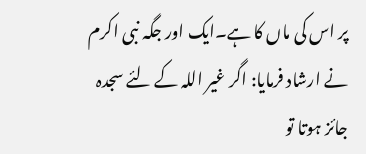پر اس کی ماں کا ہے۔ایک اور جگہ نبی اکرم نے ارشاد فرمایا: اگر غیر اللہ کے لئے سجدہ جائز ہوتا تو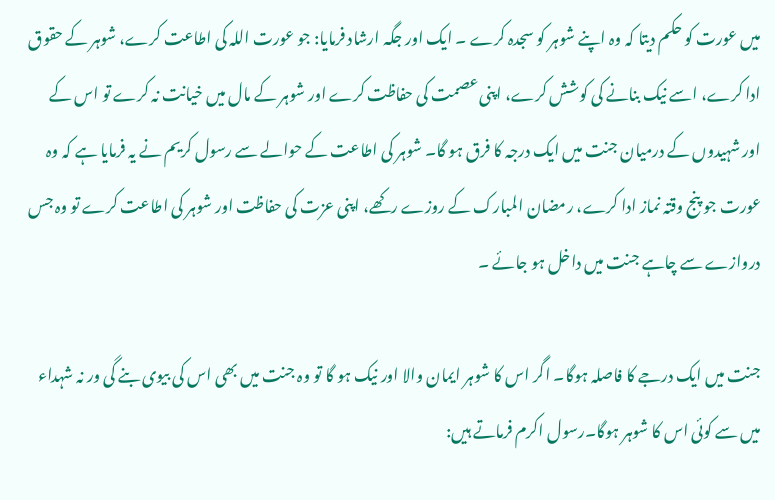میں عورت کو حکم دیتا کہ وہ اپنے شوہر کو سجدہ کرے ۔ ایک اور جگہ ارشاد فرمایا: جو عورت اللہ کی اطاعت کرے، شوہر کے حقوق ادا کرے، اسے نیک بنانے کی کوشش کرے، اپنی عصمت کی حفاظت کرے اور شوہر کے مال میں خیانت نہ کرے تو اس کے اور شہیدوں کے درمیان جنت میں ایک درجہ کا فرق ہو گا۔ شوہر کی اطاعت کے حوالے سے رسول کریم نے یہ فرمایا ہے کہ وہ عورت جو پنج وقتہ نماز ادا کرے، رمضان المبارک کے روزے رکھے، اپنی عزت کی حفاظت اور شوہر کی اطاعت کرے تو وہ جس دروازے سے چاہے جنت میں داخل ہو جائے ۔

جنت میں ایک درجے کا فاصلہ ہوگا۔ اگر اس کا شوہر ایمان والا اور نیک ہو گا تو وہ جنت میں بھی اس کی بیوی بنے گی ور نہ شہداء میں سے کوئی اس کا شوہر ہوگا۔رسول اکرم فرماتے ہیں: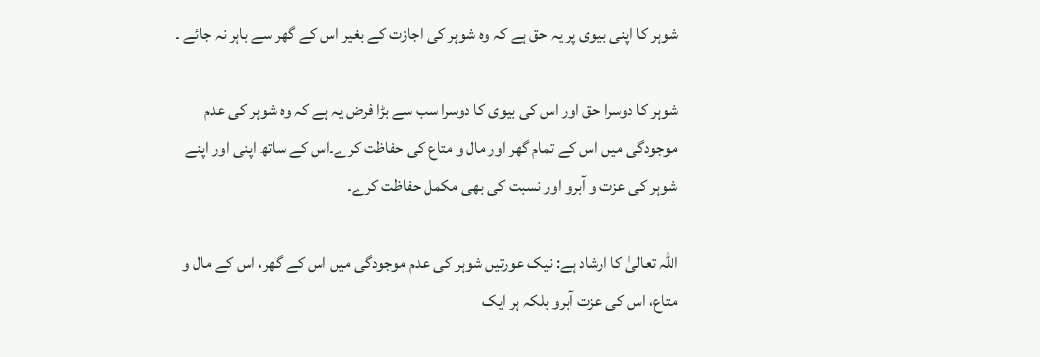شوہر کا اپنی بیوی پر یہ حق ہے کہ وہ شوہر کی اجازت کے بغیر اس کے گھر سے باہر نہ جائے ۔

شوہر کا دوسرا حق اور اس کی بیوی کا دوسرا سب سے بڑا فرض یہ ہے کہ وہ شوہر کی عدم موجودگی میں اس کے تمام گھر اور مال و متاع کی حفاظت کرے۔اس کے ساتھ اپنی اور اپنے شوہر کی عزت و آبرو اور نسبت کی بھی مکمل حفاظت کرے۔

اللہ تعالیٰ کا ارشاد ہے: نیک عورتیں شوہر کی عدم موجودگی میں اس کے گھر، اس کے مال و متاع، اس کی عزت آبرو بلکہ ہر ایک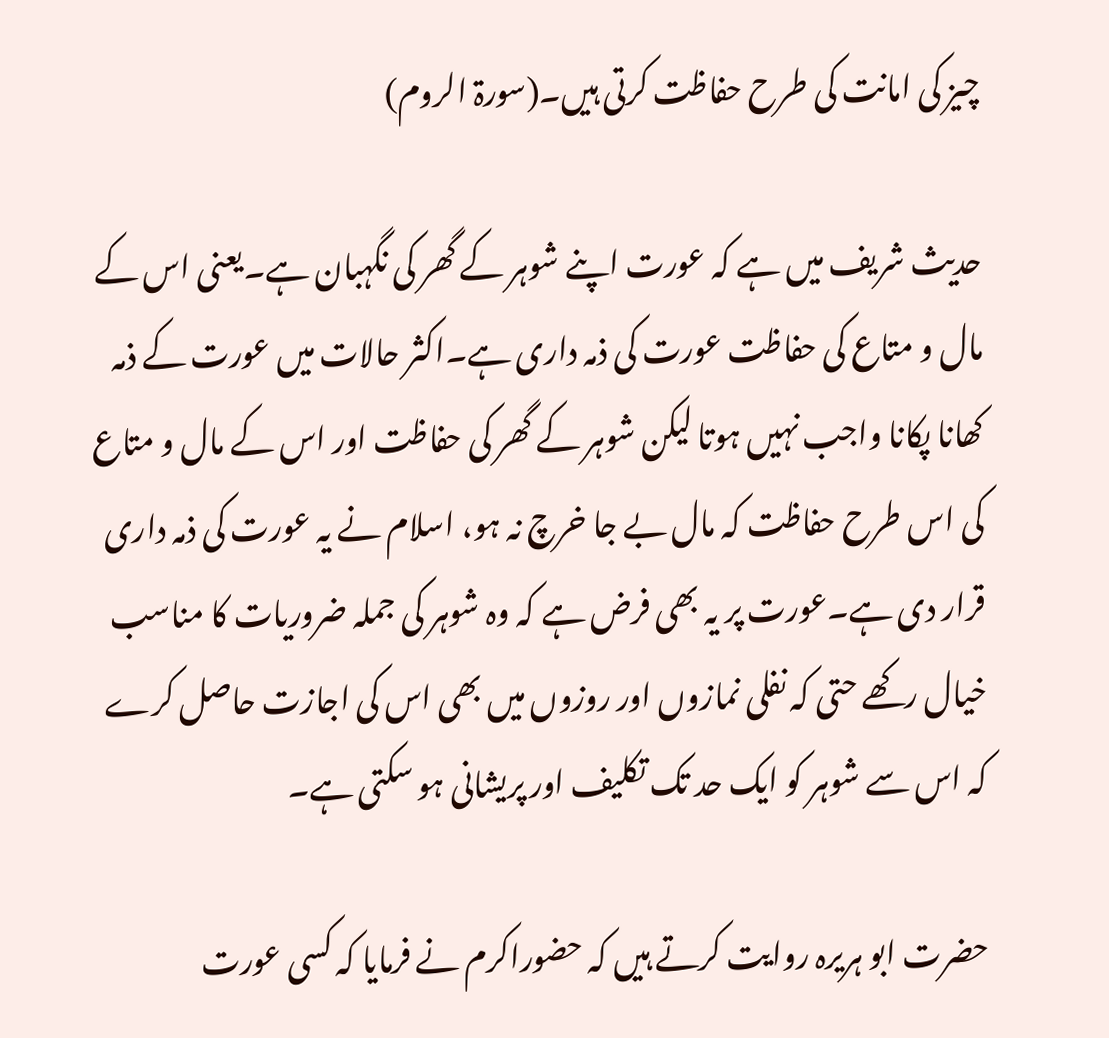چیز کی امانت کی طرح حفاظت کرتی ہیں۔(سورۃ الروم)

حدیث شریف میں ہے کہ عورت اپنے شوہر کے گھر کی نگہبان ہے۔یعنی اس کے مال و متاع کی حفاظت عورت کی ذمہ داری ہے۔اکثر حالات میں عورت کے ذمہ کھانا پکانا واجب نہیں ہوتا لیکن شوہر کے گھر کی حفاظت اور اس کے مال و متاع کی اس طرح حفاظت کہ مال بے جا خرچ نہ ہو، اسلام نے یہ عورت کی ذمہ داری قرار دی ہے۔عورت پر یہ بھی فرض ہے کہ وہ شوہر کی جملہ ضروریات کا مناسب خیال رکھے حتی کہ نفلی نمازوں اور روزوں میں بھی اس کی اجازت حاصل کرے کہ اس سے شوہر کو ایک حد تک تکلیف اور پریشانی ہو سکتی ہے۔

حضرت ابو ہریرہ روایت کرتے ہیں کہ حضوراکرم نے فرمایا کہ کسی عورت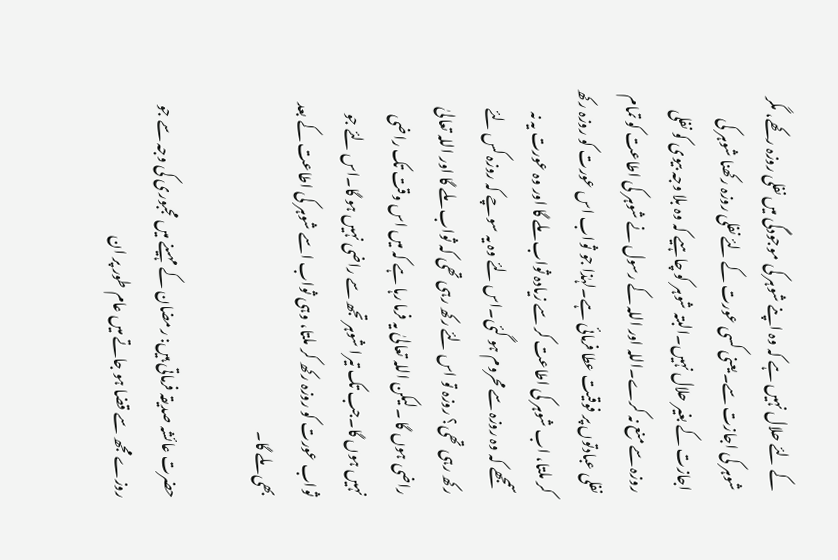کے لئے حلال نہیں ہے کہ وہ اپنے شوہر کی موجودگی میں نفلی روزہ رکھے، مگر شوہر کی اجازت سے۔یعنی کسی عورت کے لئے نفلی روزہ رکھنا شوہر کی اجازت کے بغیر حلال نہیں۔البتہ شوہر کو چاہیے کہ وہ بلا وجہ بیوی کو نفلی روزہ سے منع نہ کرے۔اللہ اور اللہ کے رسول نے شوہر کی اطاعت کو تمام نفلی عبادتوں پر فوقیت عطا فرمائی ہے۔لہٰذا جو ثواب اس عورت کو روزہ رکھ کر ملتا، اب شوہر کی اطاعت کر سے زیادہ ثواب ملے گا اور وہ عورت یہ نہ سمجھے کہ وہ روزہ سے محروم ہو گئی۔اس لئے وہ یہ سوچے کہ روزہ کس لئے رکھ رہی تھی؟ روزہ تو اس لئے رکھ رہی تھی کہ ثواب ملے گا اور اللہ تعالیٰ راضی ہوں گا ۔لیکن اللہ تعالیٰ یہ فرما رہا ہے کہ میں اس وقت تک راضی نہیں ہوں گا۔جب تک تیرا شوہر تجھ سے راضی نہیں ہو گا۔اس لئے جو ثواب عورت کو روزہ رکھ کر ملتا، وہی ثواب اسے شوہر کی اطاعت کے بعد بھی ملے گا۔

حضرت عائشہ صدیقہ فرماتی ہیں: رمضان کے مہینے میں مجبوری کی وجہ سے جو روزے مجھ سے قضا ہو جاتے میں عام طور پر ان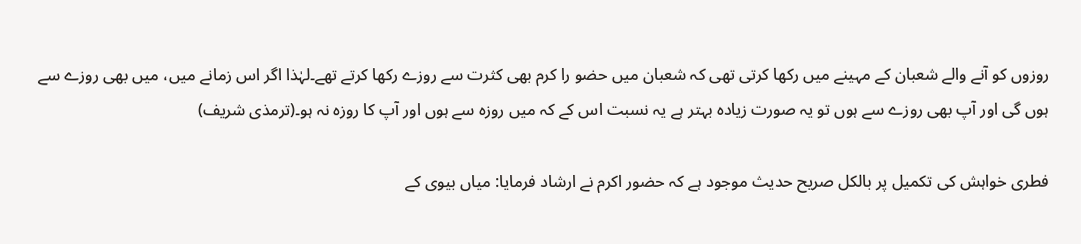روزوں کو آنے والے شعبان کے مہینے میں رکھا کرتی تھی کہ شعبان میں حضو را کرم بھی کثرت سے روزے رکھا کرتے تھے۔لہٰذا اگر اس زمانے میں، میں بھی روزے سے ہوں گی اور آپ بھی روزے سے ہوں تو یہ صورت زیادہ بہتر ہے یہ نسبت اس کے کہ میں روزہ سے ہوں اور آپ کا روزہ نہ ہو۔(ترمذی شریف)

فطری خواہش کی تکمیل پر بالکل صریح حدیث موجود ہے کہ حضور اکرم نے ارشاد فرمایا: میاں بیوی کے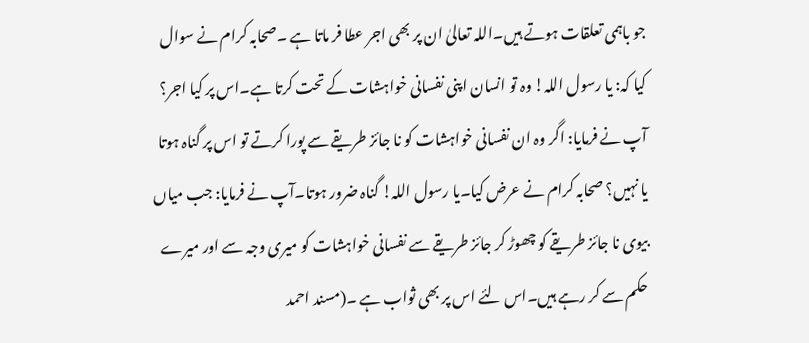جو باہمی تعلقات ہوتے ہیں۔اللہ تعالیٰ ان پر بھی اجر عطا فر ماتا ہے ۔صحابہ کرام نے سوال کیا کہ: یا رسول اللہ! وہ تو انسان اپنی نفسانی خواہشات کے تحت کرتا ہے۔اس پر کیا اجر؟ آپ نے فرمایا: اگر وہ ان نفسانی خواہشات کو نا جائز طریقے سے پورا کرتے تو اس پر گناہ ہوتا یا نہیں؟ صحابہ کرام نے عرض کیا۔یا رسول اللہ! گناہ ضرور ہوتا۔آپ نے فرمایا: جب میاں بیوی نا جائز طریقے کو چھوڑ کر جائز طریقے سے نفسانی خواہشات کو میری وجہ سے اور میرے حکم سے کر رہے ہیں۔اس لئے اس پر بھی ثواب ہے ۔(مسند احمد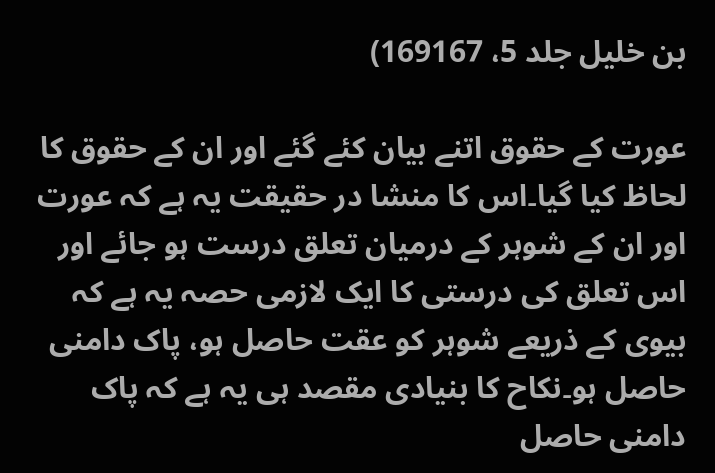بن خلیل جلد 5، 169167)

عورت کے حقوق اتنے بیان کئے گئے اور ان کے حقوق کا لحاظ کیا گیا۔اس کا منشا در حقیقت یہ ہے کہ عورت اور ان کے شوہر کے درمیان تعلق درست ہو جائے اور اس تعلق کی درستی کا ایک لازمی حصہ یہ ہے کہ بیوی کے ذریعے شوہر کو عقت حاصل ہو، پاک دامنی حاصل ہو۔نکاح کا بنیادی مقصد ہی یہ ہے کہ پاک دامنی حاصل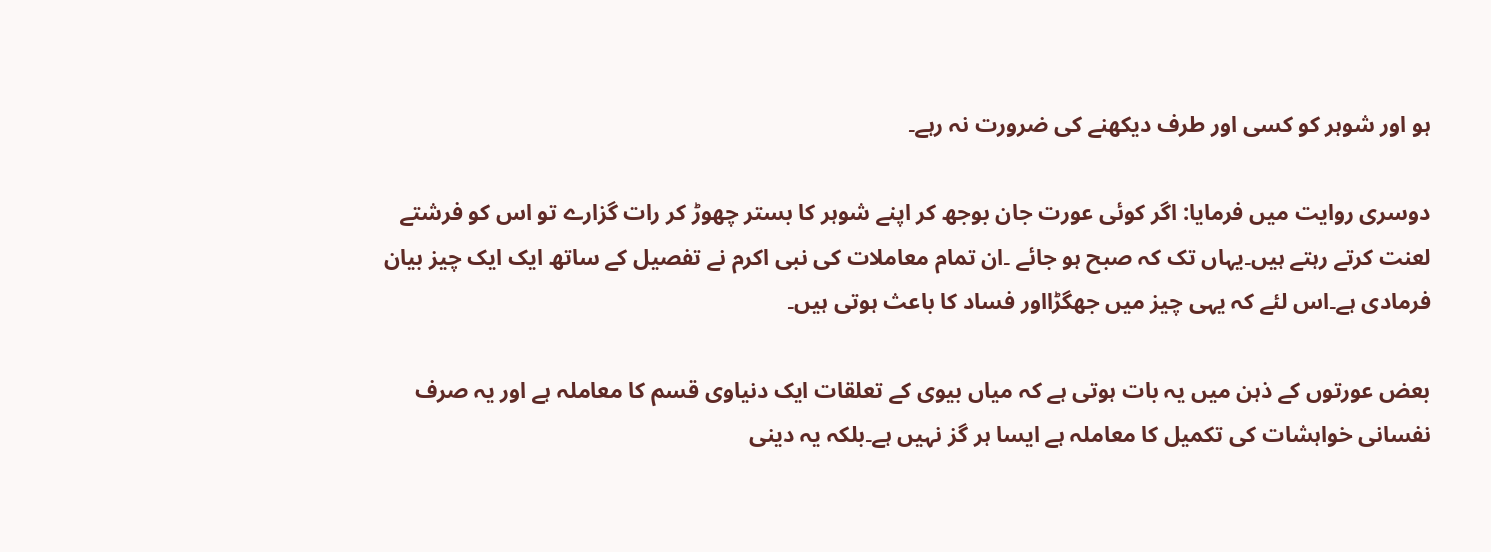ہو اور شوہر کو کسی اور طرف دیکھنے کی ضرورت نہ رہے۔

دوسری روایت میں فرمایا: اگر کوئی عورت جان بوجھ کر اپنے شوہر کا بستر چھوڑ کر رات گزارے تو اس کو فرشتے لعنت کرتے رہتے ہیں۔یہاں تک کہ صبح ہو جائے ۔ان تمام معاملات کی نبی اکرم نے تفصیل کے ساتھ ایک ایک چیز بیان فرمادی ہے۔اس لئے کہ یہی چیز میں جھگڑااور فساد کا باعث ہوتی ہیں۔

بعض عورتوں کے ذہن میں یہ بات ہوتی ہے کہ میاں بیوی کے تعلقات ایک دنیاوی قسم کا معاملہ ہے اور یہ صرف نفسانی خواہشات کی تکمیل کا معاملہ ہے ایسا ہر گز نہیں ہے۔بلکہ یہ دینی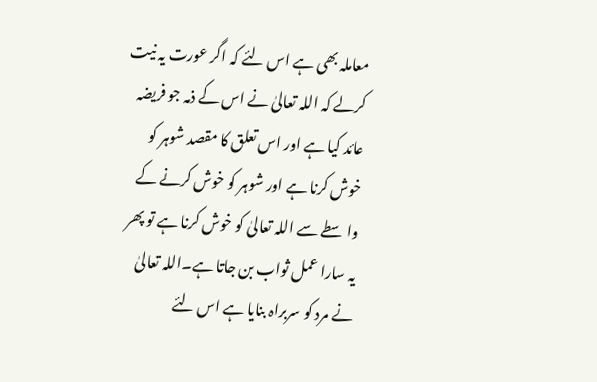معاملہ بھی ہے اس لئے کہ اگر عورت یہ نیت کرلے کہ اللہ تعالیٰ نے اس کے ذمہ جو فریضہ عائد کیا ہے اور اس تعلق کا مقصد شوہر کو خوش کرنا ہے اور شوہر کو خوش کرنے کے واسطے سے اللہ تعالیٰ کو خوش کرنا ہے تو پھر یہ سارا عمل ثواب بن جاتا ہے۔اللہ تعالیٰ نے مرد کو سربراہ بنایا ہے اس لئے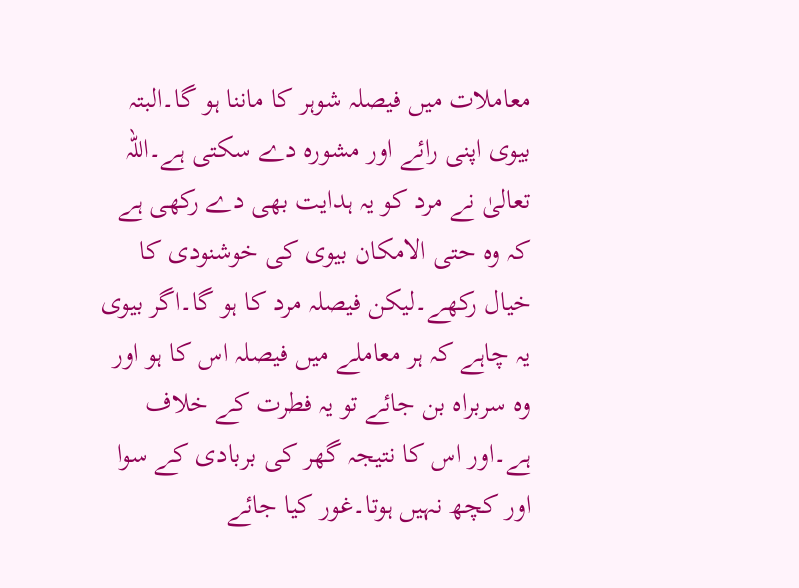معاملات میں فیصلہ شوہر کا ماننا ہو گا۔البتہ بیوی اپنی رائے اور مشورہ دے سکتی ہے۔اللہ تعالیٰ نے مرد کو یہ ہدایت بھی دے رکھی ہے کہ وہ حتی الامکان بیوی کی خوشنودی کا خیال رکھے۔لیکن فیصلہ مرد کا ہو گا۔اگر بیوی یہ چاہے کہ ہر معاملے میں فیصلہ اس کا ہو اور وہ سربراہ بن جائے تو یہ فطرت کے خلاف ہے۔اور اس کا نتیجہ گھر کی بربادی کے سوا اور کچھ نہیں ہوتا۔غور کیا جائے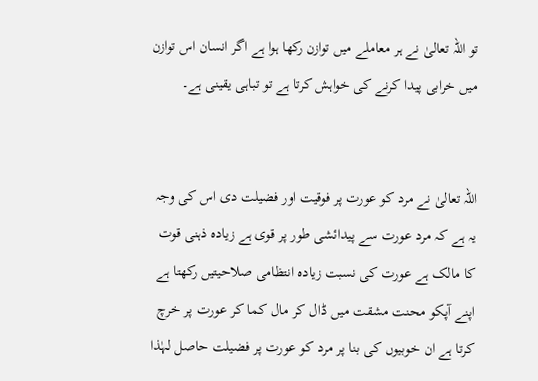تو اللہ تعالیٰ نے ہر معاملے میں توازن رکھا ہوا ہے اگر انسان اس توازن میں خرابی پیدا کرنے کی خواہش کرتا ہے تو تباہی یقینی ہے۔


اللہ تعالیٰ نے مرد کو عورت پر فوقیت اور فضیلت دی اس کی وجہ یہ ہے کہ مرد عورت سے پیدائشی طور پر قوی ہے زیادہ ذہنی قوت کا مالک ہے عورت کی نسبت زیادہ انتظامی صلاحیتیں رکھتا ہے اپنے آپکو محنت مشقت میں ڈال کر مال کما کر عورت پر خرچ کرتا ہے ان خوبیوں کی بنا پر مرد کو عورت پر فضیلت حاصل لہٰذا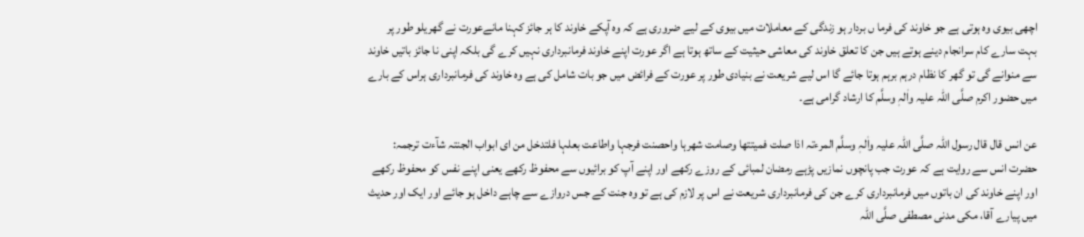اچھی بیوی وہ ہوتی ہے جو خاوند کی فرما ں بردار ہو زندگی کے معاملات میں بیوی کے لیے ضروری ہے کہ وہ آپکے خاوند کا ہر جائز کہنا مانےعورت نے گھریلو طور پر بہت سارے کام سرانجام دینے ہوتے ہیں جن کا تعلق خاوند کی معاشی حیثیت کے ساتھ ہوتا ہے اگر عورت اپنے خاوند فرمانبرداری نہیں کرے گی بلکہ اپنی نا جائز باتیں خاوند سے منوانے گی تو گھر کا نظام درہم برہم ہوتا جائے گا اس لیے شریعت نے بنیادی طور پر عورت کے فرائض میں جو بات شامل کی ہے وہ خاوند کی فرمانبرداری ہراس کے بارے میں حضور اکرم صلَّی اللہ علیہ واٰلہٖ وسلَّم کا ارشاد گرامی ہے۔

عن انس قال قال رسول اللہ صلَّی اللہ علیہ واٰلہٖ وسلَّم المرءتہ اذا صلت فمیتتھا وصامت شھرہا واحصنت فرجہا واطاعت بعلہا فلتدخل من ای ابواب الجنتہ شآءت ترجمہ: حضرت انس سے روایت ہے کہ عورت جب پانچوں نمازیں پڑہے رمضان لمبائی کے روزے رکھے اور اپنے آپ کو برائیوں سے محفوظ رکھے یعنی اپنے نفس کو محفوظ رکھے اور اپنے خاوند کی ان باتوں میں فرمانبرداری کرے جن کی فرمانبرداری شریعت نے اس پر لازم کی ہے تو وہ جنت کے جس دروازے سے چاہے داخل ہو جائے اور ایک اور حدیث میں پیارے آقا، مکی مدنی مصطفى صلَّی اللہ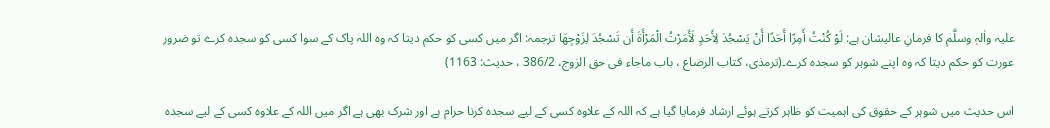علیہ واٰلہٖ وسلَّم کا فرمانِ عالیشان ہے: لَوْ كُنْتُ أَمِرًا أَحَدًا أَنْ يَسْجُدَ لِأَحَدٍ لَأَمَرْتُ الْمَرْأَةَ أَن تَسْجُدَ لِزَوْجِهَا ترجمہ: اگر میں کسی کو حکم دیتا کہ وہ اللہ پاک کے سوا کسی کو سجدہ کرے تو ضرور عورت کو حکم دیتا کہ وہ اپنے شوہر کو سجدہ کرے۔(ترمذی، کتاب الرضاع ، باب ماجاء فی حق الزوج، 386/2 ، حدیث: 1163)

اس حدیث میں شوہر کے حقوق کی اہمیت کو ظاہر کرتے ہوئے ارشاد فرمایا گیا ہے کہ اللہ کے علاوہ کسی کے لیے سجدہ کرنا حرام ہے اور شرک بھی ہے اگر میں اللہ کے علاوہ کسی کے لیے سجدہ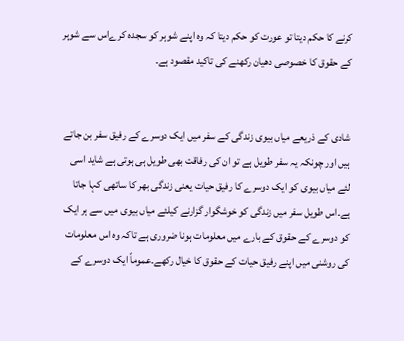کرنے کا حکم دیتا تو عورت کو حکم دیتا کہ وہ اپنے شوہر کو سجدہ کرےاس سے شوہر کے حقوق کا خصوصی دھیان رکھنے کی تاکید مقصود ہے۔


شادی کے ذریعے میاں بیوی زندگی کے سفر میں ایک دوسرے کے رفیق سفر بن جاتے ہیں اور چونکہ یہ سفر طویل ہے تو ان کی رفاقت بھی طویل ہی ہوتی ہے شاید اسی لئے میاں بیوی کو ایک دوسرے کا رفیق حیات یعنی زندگی بھر کا ساتھی کہا جاتا ہے۔اس طویل سفر میں زندگی کو خوشگوار گزارنے کیلئے میاں بیوی میں سے ہر ایک کو دوسرے کے حقوق کے بارے میں معلومات ہونا ضروری ہے تاکہ وہ اس معلومات کی روشنی میں اپنے رفیق حیات کے حقوق کا خیال رکھے۔عموماً ایک دوسرے کے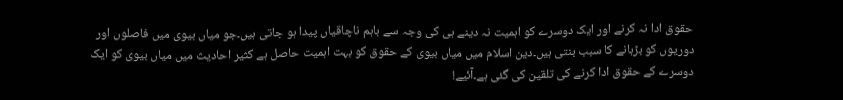حقوق ادا نہ کرنے اور ایک دوسرے کو اہمیت نہ دینے ہی کی وجہ سے باہم ناچاقیاں پیدا ہو جاتی ہیں۔جو میاں بیوی میں فاصلوں اور دوریوں کو بڑہانے کا سبب بنتی ہیں۔دین اسلام میں میاں بیوی کے حقوق کو بہت اہمیت حاصل ہے کثیر احادیث میں میاں بیوی کو ایک دوسرے کے حقوق ادا کرنے کی تلقین کی گئی ہے۔آئیے!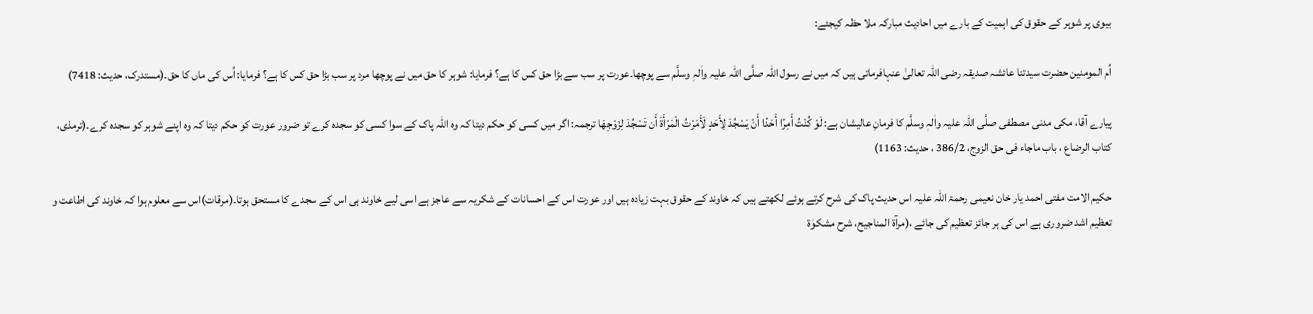بیوی پر شوہر کے حقوق کی اہمیت کے بارے میں احادیث مبارکہ ملا حظہ کیجئے:

اُم المومنین حضرت سیدتنا عائشہ صدیقہ رضی اللہ تعالیٰ عنہافرماتی ہیں کہ میں نے رسول اللہ صلَّی اللہ علیہ واٰلہٖ وسلَّم سے پوچھا۔عورت پر سب سے بڑا حق کس کا ہے؟ فرمایا: شوہر کا حق میں نے پوچھا مرد پر سب بڑا حق کس کا ہے؟ فرمایا: اُس کی ماں کا حق۔(مستدرک، حدیث: 7418)

پیارے آقا، مکی مدنی مصطفى صلَّی اللہ علیہ واٰلہٖ وسلَّم کا فرمانِ عالیشان ہے: لَوْ كُنْتُ أَمِرًا أَحَدًا أَنْ يَسْجُدَ لِأَحَدٍ لَأَمَرْتُ الْمَرْأَةَ أَن تَسْجُدَ لِزَوْجِهَا ترجمہ: اگر میں کسی کو حکم دیتا کہ وہ اللہ پاک کے سوا کسی کو سجدہ کرے تو ضرور عورت کو حکم دیتا کہ وہ اپنے شوہر کو سجدہ کرے۔(ترمذی، کتاب الرضاع ، باب ماجاء فی حق الزوج، 386/2 ، حدیث: 1163)

حکیم الامت مفتی احمد یار خان نعیمی رحمۃ اللہ علیہ اس حدیث پاک کی شرح کرتے ہوئے لکھتے ہیں کہ خاوند کے حقوق بہت زیادہ ہیں اور عورت اس کے احسانات کے شکریہ سے عاجز ہے اسی لیے خاوند ہی اس کے سجدے کا مستحق ہوتا۔(مرقات)اس سے معلوم ہوا کہ خاوند کی اطاعت و تعظیم اشد ضروری ہے اس کی ہر جائز تعظیم کی جائے ،(مرآۃ المناجیح، شرح مشکوٰۃ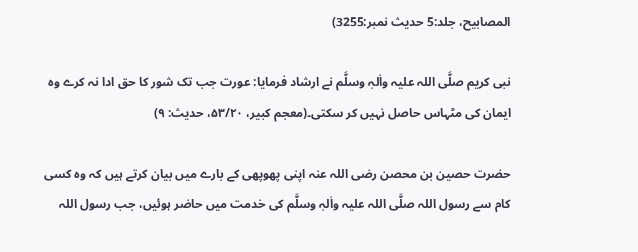المصابیح، جلد:5 حدیث نمبر:3255)

نبی کریم صلَّی اللہ علیہ واٰلہٖ وسلَّم نے ارشاد فرمایا: عورت جب تک شور کا حق ادا نہ کرے وہ ایمان کی مٹہاس حاصل نہیں کر سکتی۔(معجم کبیر، ۵۳/۲۰، حدیث: ۹)

حضرت حصین بن محصن رضی اللہ عنہ اپنی پھوپھی کے بارے میں بیان کرتے ہیں کہ وہ کسی کام سے رسول اللہ صلَّی اللہ علیہ واٰلہٖ وسلَّم کی خدمت میں حاضر ہوئیں، جب رسول اللہ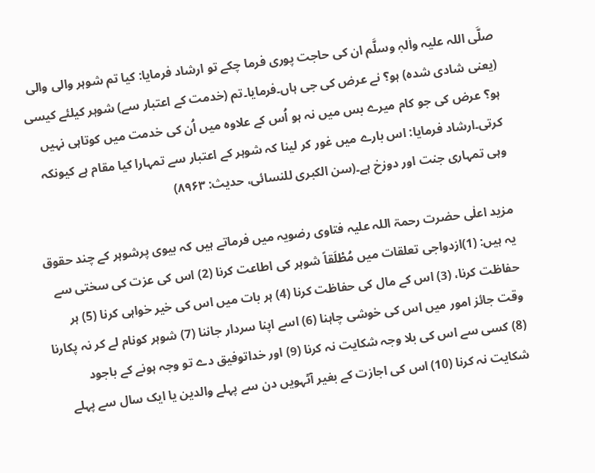صلَّی اللہ علیہ واٰلہٖ وسلَّم ان کی حاجت پوری فرما چکے تو ارشاد فرمایا: کیا تم شوہر والی والی (یعنی شادی شدہ) ہو؟ نے عرض کی جی ہاں۔فرمایا۔تم (خدمت کے اعتبار سے) شوہر کیلئے کیسی ہو؟ عرض کی جو کام میرے بس میں نہ ہو اُس کے علاوہ میں اُن کی خدمت میں کوتاہی نہیں کرتی۔ارشاد فرمایا: اس بارے میں غور کر لینا کہ شوہر کے اعتبار سے تمہارا کیا مقام ہے کیونکہ وہی تمہاری جنت اور دوزخ ہے۔(سن الكبرى للنسائی، حدیث: ۸۹۶۳)

مزید اعلٰی حضرت رحمۃ اللہ علیہ فتاوی رضویہ میں فرماتے ہیں کہ بیوی پرشوہر کے چند حقوق یہ ہیں: (1)ازدواجی تعلقات میں مُطْلَقاً شوہر کی اطاعت کرنا (2) اس کی عزت کی سختی سے حفاظت کرنا، (3) اس کے مال کی حفاظت کرنا (4) ہر بات میں اس کی خیر خواہی کرنا (5) ہر وقت جائز امور میں اس کی خوشی چاہنا (6) اسے اپنا سردار جاننا (7) شوہر کونام لے کر نہ پکارنا (8) کسی سے اس کی بلا وجہ شکایت نہ کرنا (9) اور خداتوفیق دے تو وجہ ہونے کے باجود شکایت نہ کرنا (10) اس کی اجازت کے بغیر آٹہویں دن سے پہلے والدین یا ایک سال سے پہلے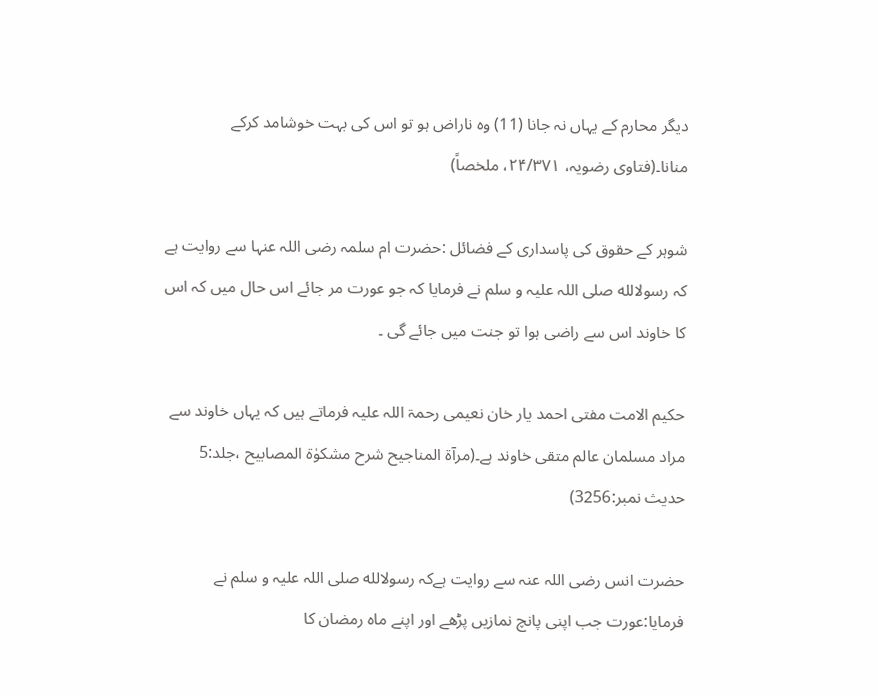دیگر محارم کے یہاں نہ جانا (11) وہ ناراض ہو تو اس کی بہت خوشامد کرکے منانا۔(فتاوی رضویہ، ۲۴/۳۷۱، ملخصاً)

شوہر کے حقوق کی پاسداری کے فضائل :حضرت ام سلمہ رضی اللہ عنہا سے روایت ہے کہ رسولالله صلی اللہ علیہ و سلم نے فرمایا کہ جو عورت مر جائے اس حال میں کہ اس کا خاوند اس سے راضی ہوا تو جنت میں جائے گی ۔

حکیم الامت مفتی احمد یار خان نعیمی رحمۃ اللہ علیہ فرماتے ہیں کہ یہاں خاوند سے مراد مسلمان عالم متقی خاوند ہے۔(مرآۃ المناجیح شرح مشکوٰۃ المصابیح ،جلد:5 حدیث نمبر:3256)

حضرت انس رضی اللہ عنہ سے روایت ہےکہ رسولالله صلی اللہ علیہ و سلم نے فرمایا:عورت جب اپنی پانچ نمازیں پڑھے اور اپنے ماہ رمضان کا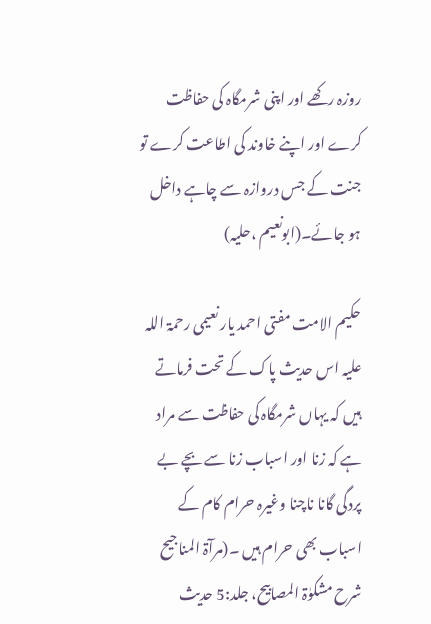روزہ رکھے اور اپنی شرمگاہ کی حفاظت کرے اور اپنے خاوند کی اطاعت کرے تو جنت کے جس دروازہ سے چاہے داخل ہو جائے۔(ابونعیم ،حلیہ)

حکیم الامت مفتی احمد یار نعیمی رحمۃ اللہ علیہ اس حدیث پاک کے تحت فرماتے ہیں کہ یہاں شرمگاہ کی حفاظت سے مراد ہے کہ زنا اور اسباب زنا سے بچے بے پردگی گانا ناچنا وغیرہ حرام کام کے اسباب بھی حرام ہیں ۔(مرآۃ المناجیح شرح مشکوٰۃ المصابیح، جلد:5 حدیث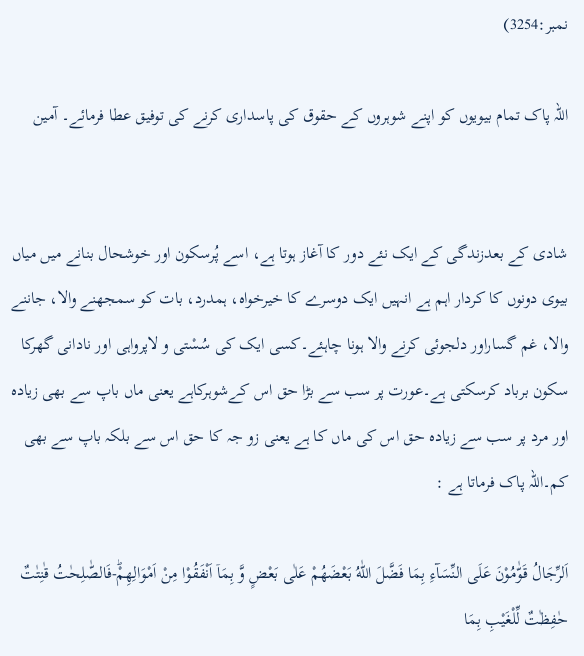نمبر:3254)

اللہ پاک تمام بیویوں کو اپنے شوہروں کے حقوق کی پاسداری کرنے کی توفیق عطا فرمائے۔ آمین


شادی کے بعدزندگی کے ایک نئے دور کا آغاز ہوتا ہے، اسے پُرسکون اور خوشحال بنانے میں میاں بیوی دونوں کا کردار اہم ہے انہیں ایک دوسرے کا خیرخواہ، ہمدرد، بات کو سمجھنے والا، جاننے والا، غم گساراور دلجوئی کرنے والا ہونا چاہئے۔کسی ایک کی سُسْتی و لاپرواہی اور نادانی گھرکا سکون برباد کرسکتی ہے۔عورت پر سب سے بڑا حق اس کےشوہرکاہے یعنی ماں باپ سے بھی زیادہ اور مرد پر سب سے زیادہ حق اس کی ماں کا ہے یعنی زو جہ کا حق اس سے بلکہ باپ سے بھی کم۔اللہ پاک فرماتا ہے :

اَلرِّجَالُ قَوّٰمُوْنَ عَلَى النِّسَآءِ بِمَا فَضَّلَ اللّٰهُ بَعْضَهُمْ عَلٰى بَعْضٍ وَّ بِمَاۤ اَنْفَقُوْا مِنْ اَمْوَالِهِمْؕ-فَالصّٰلِحٰتُ قٰنِتٰتٌ حٰفِظٰتٌ لِّلْغَیْبِ بِمَا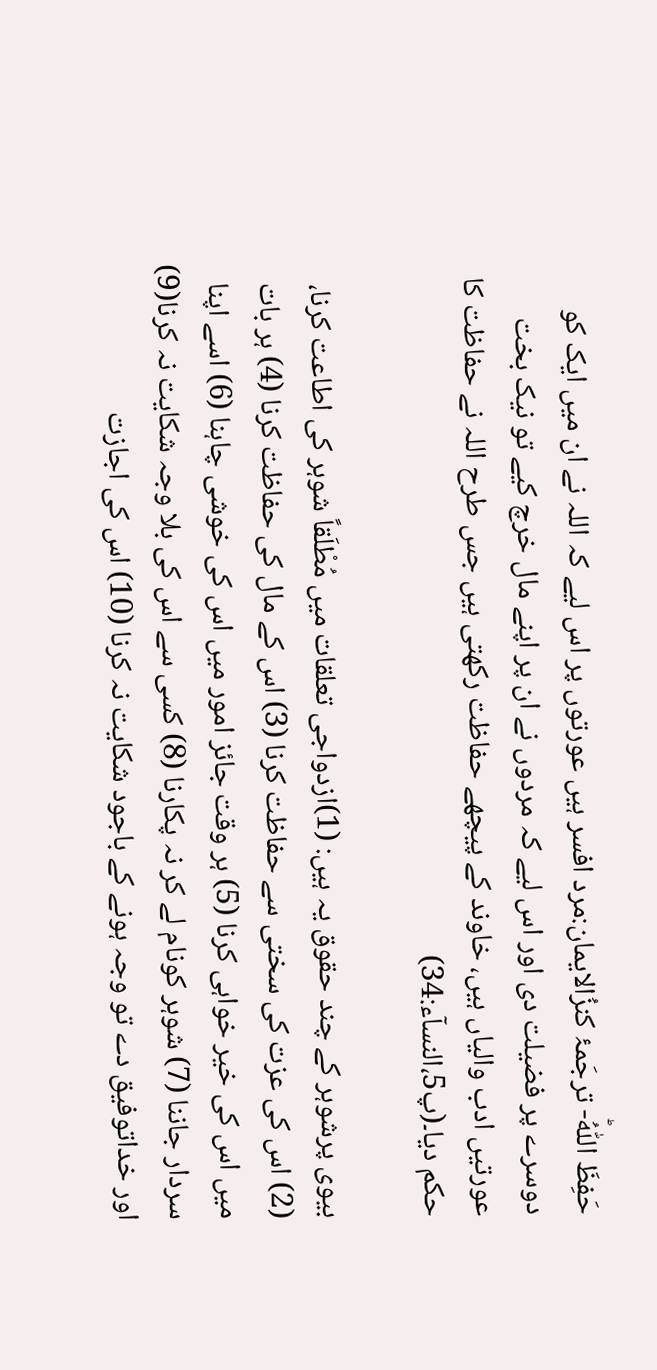حَفِظَ اللّٰهُؕ- ترجَمۂ کنزُالایمان:مرد افسر ہیں عورتوں پر اس لیے کہ اللہ نے ان میں ایک کو دوسرے پر فضیلت دی اور اس لیے کہ مردوں نے ان پر اپنے مال خرچ کیے تو نیک بخت عورتیں ادب والیاں ہیں، خاوند کے پیچھے حفاظت رکھتی ہیں جس طرح اللہ نے حفاظت کا حکم دیا۔(پ5،النسآء:34)

بیوی پرشوہر کے چند حقوق یہ ہیں: (1)ازدواجی تعلقات میں مُطْلَقاً شوہر کی اطاعت کرنا، (2) اس کی عزت کی سختی سے حفاظت کرنا (3) اس کے مال کی حفاظت کرنا (4) ہر بات میں اس کی خیر خواہی کرنا (5) ہر وقت جائز امور میں اس کی خوشی چاہنا (6) اسے اپنا سردار جاننا (7) شوہر کونام لے کر نہ پکارنا (8) کسی سے اس کی بلا وجہ شکایت نہ کرنا(9) اور خداتوفیق دے تو وجہ ہونے کے باجود شکایت نہ کرنا (10) اس کی اجازت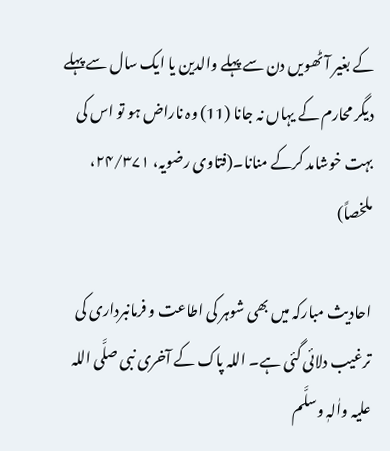کے بغیر آٹھویں دن سے پہلے والدین یا ایک سال سے پہلے دیگر محارم کے یہاں نہ جانا (11) وہ ناراض ہو تو اس کی بہت خوشامد کرکے منانا۔(فتاوی رضویہ، ۲۴/۳۷۱، ملخصاً)

احادیث مبارکہ میں بھی شوہر کی اطاعت و فرمانبرداری کی ترغیب دلائی گئی ہے۔ اللہ پاک کے آخری نبی صلَّی اللہ علیہ واٰلہٖ وسلَّم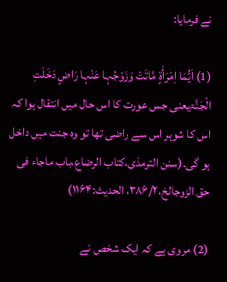نے فرمایا:

(1) اَیُّمَا اِمْرَأَۃٍ مَّاتَتْ وَزَوْجُہا عَنْہا رَاضٍ دَخَلَتِ الْجَنَّۃیعنی جس عورت کا اس حال میں انتقال ہوا کہ اس کا شوہر اس سے راضی تھا تو وہ جنت میں داخل ہو گی۔(سنن الترمذی،کتاب الرضاع،باب ماجاء فی حق الزوجالخ،۳۸۶/۲، الحديث:۱۱۶۴)

(2) مروی ہے کہ ایک شخص نے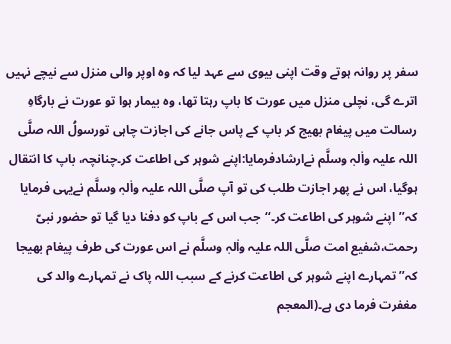سفر پر روانہ ہوتے وقت اپنی بیوی سے عہد لیا کہ وہ اوپر والی منزل سے نیچے نہیں اترے گی، نچلی منزل میں عورت کا باپ رہتا تھا، وہ بیمار ہوا تو عورت نے بارگاہِ رسالت میں پیغام بھیج کر باپ کے پاس جانے کی اجازت چاہی تورسولُ اللہ صلَّی اللہ علیہ واٰلہٖ وسلَّم نےارشادفرمایا:اپنے شوہر کی اطاعت کر۔چنانچہ، باپ کا انتقال ہوگیا، اس نے پھر اجازت طلب کی تو آپ صلَّی اللہ علیہ واٰلہٖ وسلَّم نےیہی فرمایا کہ’’اپنے شوہر کی اطاعت کر۔‘‘جب اس کے باپ کو دفنا دیا گیا تو حضور نبیّ رحمت،شفیع امت صلَّی اللہ علیہ واٰلہٖ وسلَّم نے اس عورت کی طرف پیغام بھیجا کہ’’تمہارے اپنے شوہر کی اطاعت کرنے کے سبب اللہ پاک نے تمہارے والد کی مغفرت فرما دی ہے۔(المعجم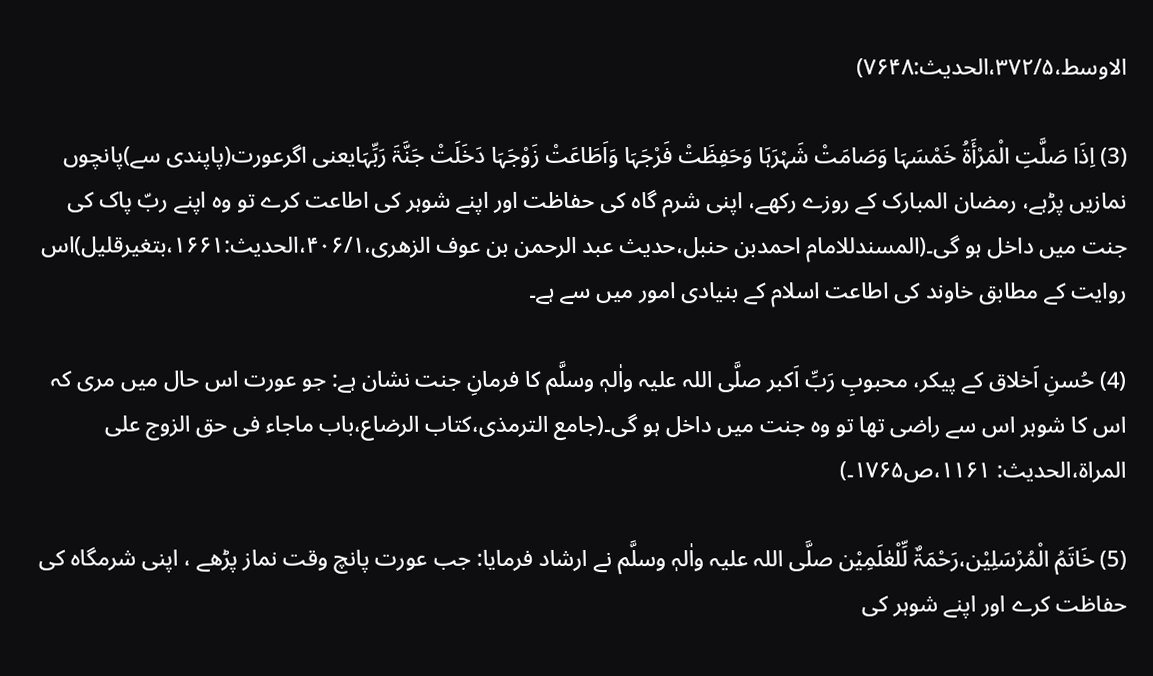الاوسط،۳۷۲/۵،الحديث:۷۶۴۸)

(3) اِذَا صَلَّتِ الْمَرْأَۃُ خَمْسَہَا وَصَامَتْ شَہْرَہَا وَحَفِظَتْ فَرْجَہَا وَاَطَاعَتْ زَوْجَہَا دَخَلَتْ جَنَّۃَ رَبِّہَایعنی اگرعورت(پاپندی سے)پانچوں نمازیں پڑہے، رمضان المبارک کے روزے رکھے، اپنی شرم گاہ کی حفاظت اور اپنے شوہر کی اطاعت کرے تو وہ اپنے ربّ پاک کی جنت میں داخل ہو گی۔(المسندللامام احمدبن حنبل،حديث عبد الرحمن بن عوف الزهری،۴۰۶/۱،الحديث:۱۶۶۱،بتغيرقليل)اس روایت کے مطابق خاوند کی اطاعت اسلام کے بنیادی امور میں سے ہے۔

(4) حُسنِ اَخلاق کے پیکر، محبوبِ رَبِّ اَکبر صلَّی اللہ علیہ واٰلہٖ وسلَّم کا فرمانِ جنت نشان ہے: جو عورت اس حال میں مری کہ اس کا شوہر اس سے راضی تھا تو وہ جنت میں داخل ہو گی۔(جامع الترمذی،کتاب الرضاع،باب ماجاء فی حق الزوج علی المراۃ،الحدیث: ۱۱۶۱،ص۱۷۶۵۔)

(5) خَاتَمُ الْمُرْسَلِیْن،رَحْمَۃٌ لِّلْعٰلَمِیْن صلَّی اللہ علیہ واٰلہٖ وسلَّم نے ارشاد فرمایا: جب عورت پانچ وقت نماز پڑھے ، اپنی شرمگاہ کی حفاظت کرے اور اپنے شوہر کی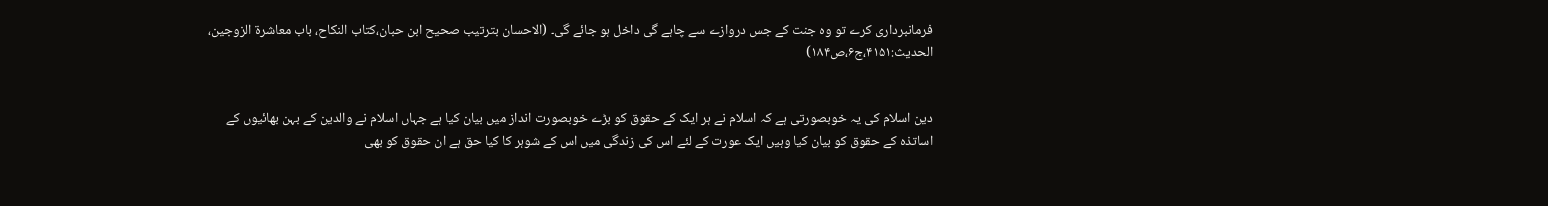فرمانبرداری کرے تو وہ جنت کے جس دروازے سے چاہے گی داخل ہو جائے گی۔ (الاحسان بترتیب صحیح ابن حبان،کتاب النکاح، باب معاشرۃ الزوجین، الحدیث:۴۱۵۱،ج۶،ص۱۸۴)


دین اسلام کی یہ خوبصورتی ہے کہ اسلام نے ہر ایک کے حقوق کو بڑے خوبصورت انداز میں بیان کیا ہے جہاں اسلام نے والدین کے بہن بھائیوں کے اساتذہ کے حقوق کو بیان کیا وہیں ایک عورت کے لئے اس کی زندگی میں اس کے شوہر کا کیا حق ہے ان حقوق کو بھی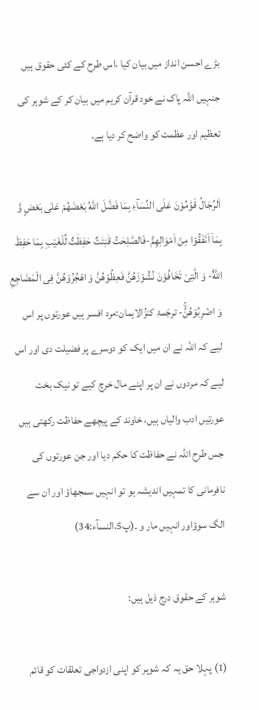بڑے احسن انداز میں بیان کیا ،اس طرح کے کئی حقوق ہیں جنہیں اللہ پاک نے خود قرآن کریم میں بیان کر کے شوہر کی تعظیم اور عظمت کو واضح کر دیا ہے۔

اَلرِّجَالُ قَوّٰمُوْنَ عَلَى النِّسَآءِ بِمَا فَضَّلَ اللّٰهُ بَعْضَهُمْ عَلٰى بَعْضٍ وَّ بِمَاۤ اَنْفَقُوْا مِنْ اَمْوَالِهِمْؕ-فَالصّٰلِحٰتُ قٰنِتٰتٌ حٰفِظٰتٌ لِّلْغَیْبِ بِمَا حَفِظَ اللّٰهُؕ- وَ الّٰتِیْ تَخَافُوْنَ نُشُوْزَهُنَّ فَعِظُوْهُنَّ وَ اهْجُرُوْهُنَّ فِی الْمَضَاجِعِ وَ اضْرِبُوْهُنَّۚ- ترجَمۂ کنزُالایمان:مرد افسر ہیں عورتوں پر اس لیے کہ اللہ نے ان میں ایک کو دوسرے پر فضیلت دی اور اس لیے کہ مردوں نے ان پر اپنے مال خرچ کیے تو نیک بخت عورتیں ادب والیاں ہیں، خاوند کے پیچھے حفاظت رکھتی ہیں جس طرح اللہ نے حفاظت کا حکم دیا اور جن عورتوں کی نافرمانی کا تمہیں اندیشہ ہو تو انہیں سمجھاؤ اور ان سے الگ سوؤاور انہیں مار و ۔(پ5،النسآء:34)

شوہر کے حقوق درج ذیل ہیں:

(1) پہلا حق یہ کہ شوہر کو اپنی ازدواجی تعلقات کو قائم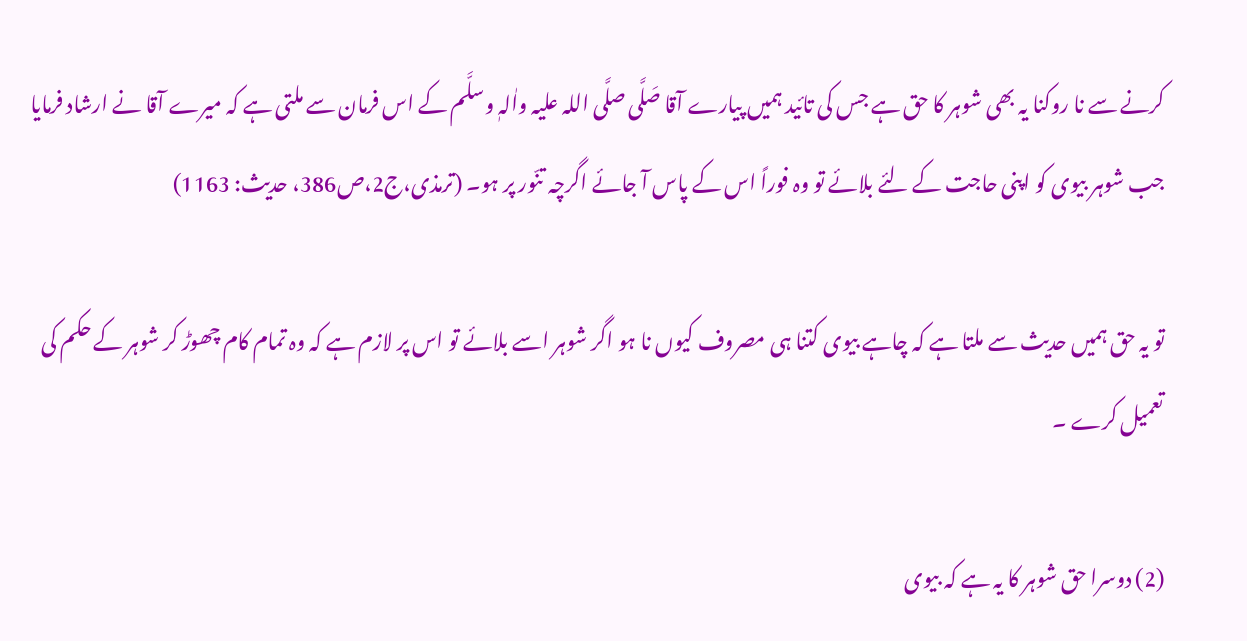کرنے سے نا روکنا یہ بھی شوہر کا حق ہے جس کی تائید ہمیں پیارے آقا صَلَّی صلَّی اللہ علیہ واٰلہٖ وسلَّم کے اس فرمان سے ملتی ہے کہ میرے آقا نے ارشاد فرمایا جب شوہر بیوی کو اپنی حاجت کے لئے بلائے تو وہ فوراً اس کے پاس آ جائے اگرچہ تنّور پر ہو۔ (ترمذی،ج2،ص386، حدیث: 1163)

تو یہ حق ہمیں حدیث سے ملتا ہے کہ چاہے بیوی کتنا ہی مصروف کیوں نا ہو اگر شوہر اسے بلائے تو اس پر لازم ہے کہ وہ تمام کام چھوڑ کر شوہر کے حکم کی تعمیل کرے ۔

(2) دوسرا حق شوہر کا یہ ہے کہ بیوی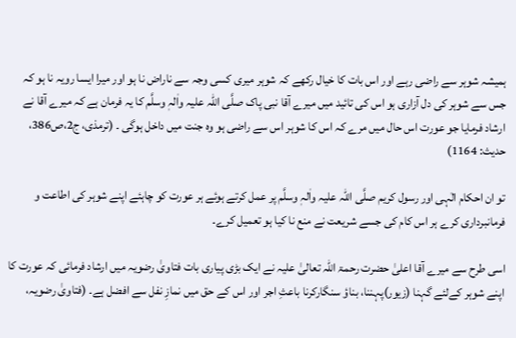ہمیشہ شوہر سے راضی رہے اور اس بات کا خیال رکھے کہ شوہر میری کسی وجہ سے ناراض نا ہو اور میرا ایسا رویہ نا ہو کہ جس سے شوہر کی دل آزاری ہو اس کی تائید میں میرے آقا نبی پاک صلَّی اللہ علیہ واٰلہٖ وسلَّم کا یہ فرمان ہے کہ میرے آقا نے ارشاد فرمایا جو عورت اس حال میں مرے کہ اس کا شوہر اس سے راضی ہو وہ جنت میں داخل ہوگی ۔ (ترمذی، ج2،ص386، حدیث: 1164)

تو ان احکام الٰہی اور رسول کریم صلَّی اللہ علیہ واٰلہٖ وسلَّم پر عمل کرتے ہوئے ہر عورت کو چاہئے اپنے شوہر کی اطاعت و فرمانبرداری کرے ہر اس کام کی جسے شریعت نے منع نا کیا ہو تعمیل کرے۔

اسی طرح سے میرے آقا اعلیٰ حضرت رحمۃ اللہ تعالیٰ علیہ نے ایک بڑی پیاری بات فتاویٰ رضویہ میں ارشاد فرمائی کہ عورت کا اپنے شوہر کےلئے گہنا (زیور)پہننا، بناؤ سنگارکرنا باعثِ اجر اور اس کے حق میں نمازِ نفل سے افضل ہے۔ (فتاویٰ رضویہ،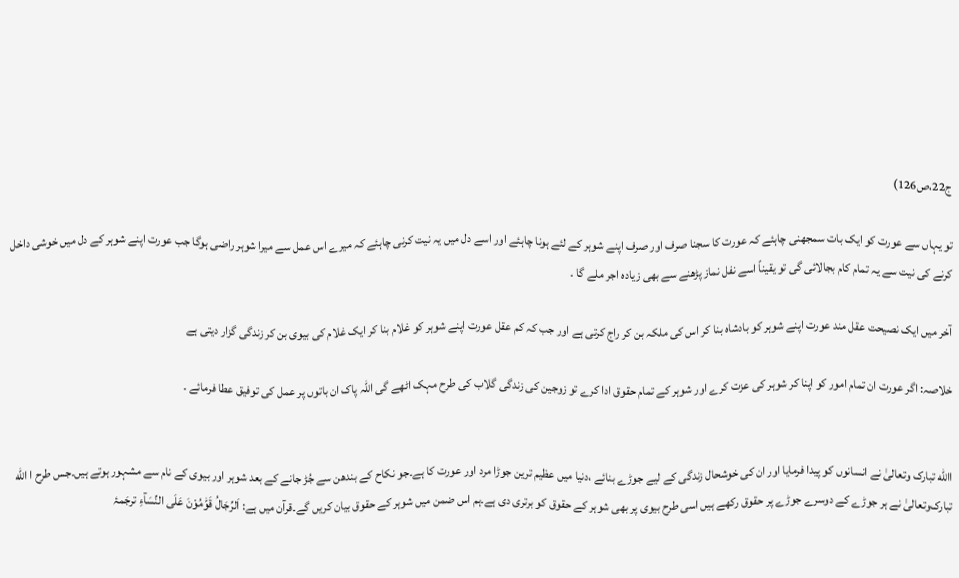ج22،ص126)

تو یہاں سے عورت کو ایک بات سمجھنی چاہئے کہ عورت کا سجنا صرف اور صرف اپنے شوہر کے لئے ہونا چاہئے اور اسے دل میں یہ نیت کرنی چاہئے کہ میرے اس عمل سے میرا شوہر راضی ہوگا جب عورت اپنے شوہر کے دل میں خوشی داخل کرنے کی نیت سے یہ تمام کام بجالائی گی تو یقیناً اسے نفل نماز پڑھنے سے بھی زیادہ اجر ملے گا ۔

آخر میں ایک نصیحت عقل مند عورت اپنے شوہر کو بادشاہ بنا کر اس کی ملکہ بن کر راج کرتی ہے اور جب کہ کم عقل عورت اپنے شوہر کو غلام بنا کر ایک غلام کی بیوی بن کر زندگی گزار دیتی ہے

خلاصہ: اگر عورت ان تمام امور کو اپنا کر شوہر کی عزت کرے اور شوہر کے تمام حقوق ادا کرے تو زوجین کی زندگی گلاب کی طرح مہک اٹھے گی اللہ پاک ان باتوں پر عمل کی توفیق عطا فرمائے ۔


االله تبارک وتعالیٰ نے انسانوں کو پیدا فرمایا اور ان کی خوشحال زندگی کے لیے جوڑے بنائے ،دنیا میں عظیم ترین جوڑا مرد اور عورت کا ہے۔جو نکاح کے بندھن سے جُڑ جانے کے بعد شوہر اور بیوی کے نام سے مشہور ہوتے ہیں۔جس طرح ا الله تبارک‌وتعالیٰ نے ہر جوڑے کے دوسرے جوڑے پر حقوق رکھے ہیں اسی طرح بیوی پر بھی شوہر کے حقوق کو برتری دی ہے۔ہم اس ضمن میں شوہر کے حقوق بیان کریں گے۔قرآن میں ہے: اَلرِّجَالُ قَوّٰمُوْنَ عَلَى النِّسَآءِ ترجَمۂ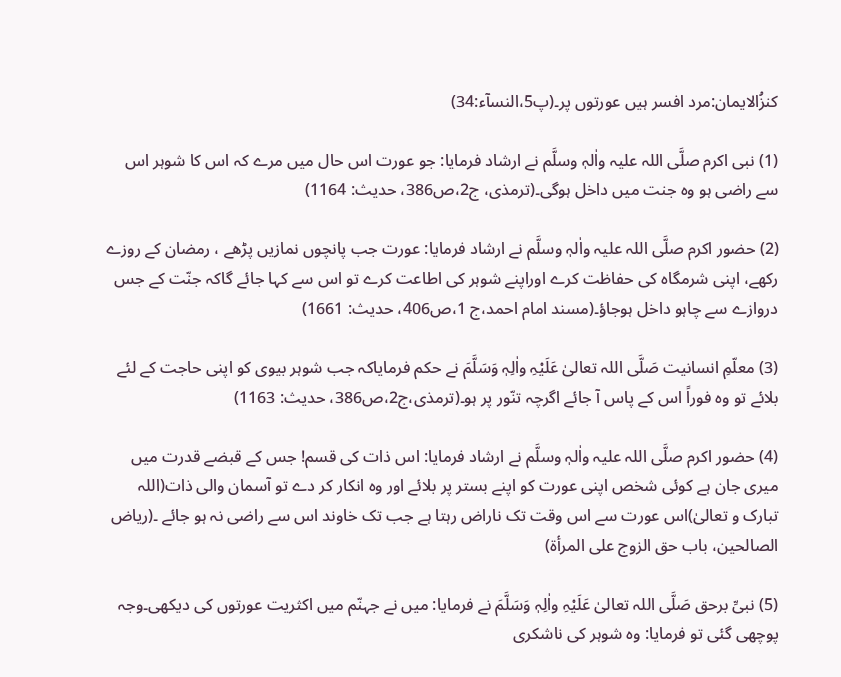کنزُالایمان:مرد افسر ہیں عورتوں پر۔(پ5،النسآء:34)

(1) نبی اکرم صلَّی اللہ علیہ واٰلہٖ وسلَّم نے ارشاد فرمایا: جو عورت اس حال میں مرے کہ اس کا شوہر اس سے راضی ہو وہ جنت میں داخل ہوگی۔(ترمذی، ج2،ص386، حدیث: 1164)

(2) حضور اکرم صلَّی اللہ علیہ واٰلہٖ وسلَّم نے ارشاد فرمایا: عورت جب پانچوں نمازیں پڑھے ، رمضان کے روزے رکھے، اپنی شرمگاہ کی حفاظت کرے اوراپنے شوہر کی اطاعت کرے تو اس سے کہا جائے گاکہ جنّت کے جس دروازے سے چاہو داخل ہوجاؤ۔(مسند امام احمد،ج 1،ص406، حدیث: 1661)

(3) معلّمِ انسانیت صَلَّی اللہ تعالیٰ عَلَیْہِ واٰلِہٖ وَسَلَّمَ نے حکم فرمایاکہ جب شوہر بیوی کو اپنی حاجت کے لئے بلائے تو وہ فوراً اس کے پاس آ جائے اگرچہ تنّور پر ہو۔(ترمذی،ج2،ص386، حدیث: 1163)

(4) حضور اکرم صلَّی اللہ علیہ واٰلہٖ وسلَّم نے ارشاد فرمایا: اس ذات کی قسم! جس کے قبضے قدرت میں میری جان ہے کوئی شخص اپنی عورت کو اپنے بستر پر بلائے اور وہ انکار کر دے تو آسمان والی ذات(اللہ تبارک و تعالیٰ)اس عورت سے اس وقت تک ناراض رہتا ہے جب تک خاوند اس سے راضی نہ ہو جائے ۔(ریاض الصالحین، باب حق الزوج علی المرأۃ)

(5) نبیِّ برحق صَلَّی اللہ تعالیٰ عَلَیْہِ واٰلِہٖ وَسَلَّمَ نے فرمایا: میں نے جہنّم میں اکثریت عورتوں کی دیکھی۔وجہ پوچھی گئی تو فرمایا: وہ شوہر کی ناشکری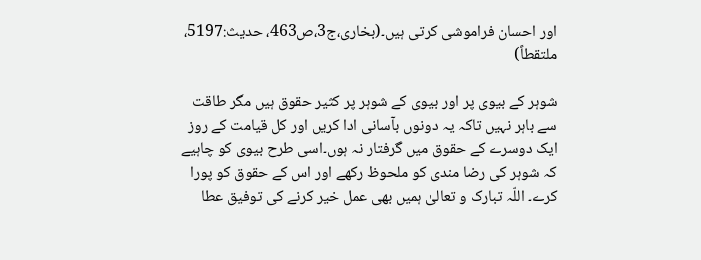اور احسان فراموشی کرتی ہیں۔(بخاری،ج3،ص463، حدیث:5197، ملتقطاً)

شوہر کے بیوی پر اور بیوی کے شوہر پر کثیر حقوق ہیں مگر طاقت سے باہر نہیں تاکہ یہ دونوں بآسانی ادا کریں اور کل قیامت کے روز ایک دوسرے کے حقوق میں گرفتار نہ ہوں۔اسی طرح بیوی کو چاہیے کہ شوہر کی رضا مندی کو ملحوظ رکھے اور اس کے حقوق کو پورا کرے۔ اللّہ تبارک و تعالیٰ ہمیں بھی عمل خیر کرنے کی توفیق عطا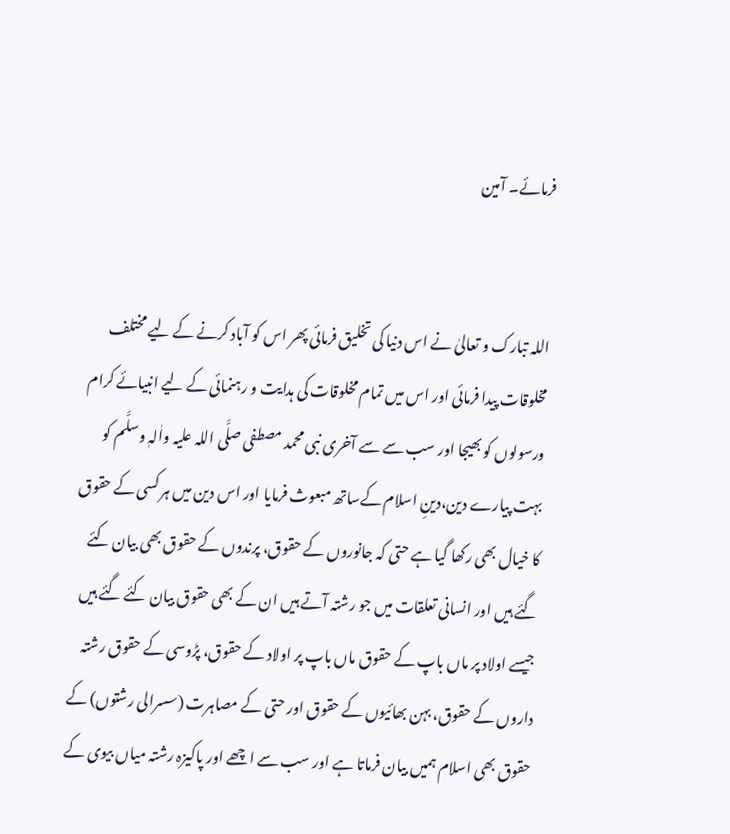فرمائے۔ آمین


اللہ تبارک و تعالیٰ نے اس دنیا کی تخلیق فرمائی پھر اس کو آباد کرنے کے لیے مختلف مخلوقات پیدا فرمائی اور اس میں تمام مخلوقات کی ہدایت و رہنمائی کے لیے انبیائے کرام ورسولوں کو بھیجا اور سب سے سے آخری نبی محمد مصطفی صلَّی اللہ علیہ واٰلہٖ وسلَّم کو بہت پیارے دین،دینِ اسلام کےساتھ مبعوث فرمایا اور اس دین میں ہر کسی کے حقوق کا خیال بھی رکھا گیا ہے حتی کہ جانوروں کے حقوق، پرندوں کے حقوق بھی بیان کئے گئے ہیں اور انسانی تعلقات میں جو رشتہ آتے ہیں ان کے بھی حقوق بیان کئے گئے ہیں جیسے اولاد پر ماں باپ کے حقوق ماں باپ پر اولاد کے حقوق، پڑوسی کے حقوق رشتہ داروں کے حقوق، بہن بھائیوں کے حقوق اور حتی کے مصاہرت (سسرالی رشتوں) کے حقوق بھی اسلام ہمیں بیان فرماتا ہے اور سب سے اچھے اور پاکیزہ رشتہ میاں بیوی کے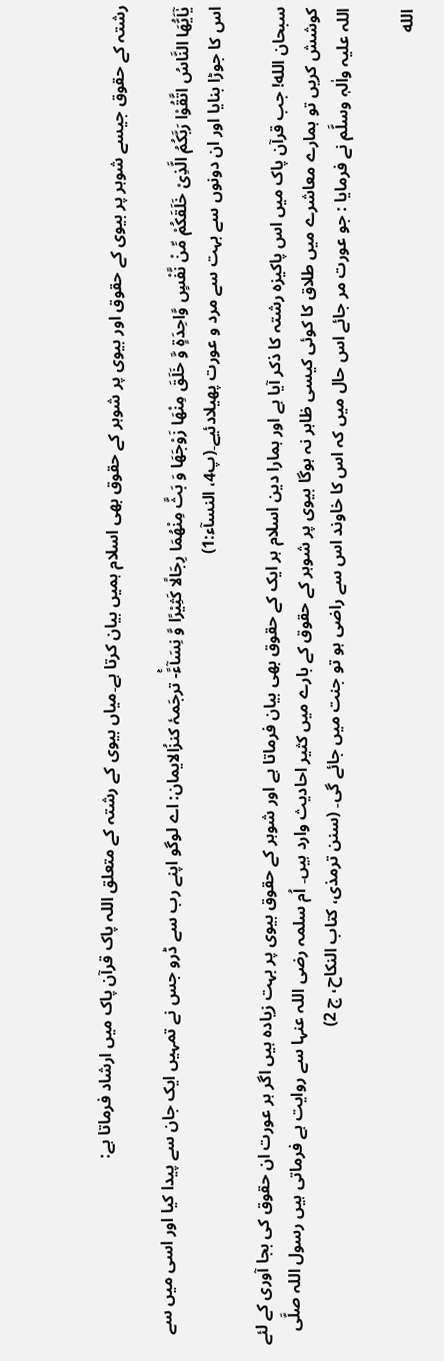رشتہ کے حقوق جیسے شوہر پر بیوی کے حقوق اور بیوی پر شوہر کے حقوق بھی اسلام ہمیں بیان کرتا ہے۔میاں بیوی کے رشتہ کے متعلق اللہ پاک قرآن پاک میں ارشاد فرماتا ہے:

یٰۤاَیُّهَا النَّاسُ اتَّقُوْا رَبَّكُمُ الَّذِیْ خَلَقَكُمْ مِّنْ نَّفْسٍ وَّاحِدَةٍ وَّ خَلَقَ مِنْهَا زَوْجَهَا وَ بَثَّ مِنْهُمَا رِجَالًا كَثِیْرًا وَّ نِسَآءًۚ- ترجَمۂ کنزُالایمان: اے لوگو اپنے رب سے ڈرو جس نے تمہیں ایک جان سے پیدا کیا اور اسی میں سے اس کا جوڑا بنایا اور ان دونوں سے بہت سے مرد و عورت پھیلادئیے۔(پ4، النسآء:1)

سبحان الله! جب قرآن پاک میں اس پاکیزہ رشتہ کا ذکر آیا ہے اور ہمارا دین اسلام ہر ایک کے حقوق بھی بیان فرماتا ہے اور شوہر کے حقوق بیوی پر بہت زیادہ ہیں اگر ہر عورت ان حقوق کی بجا آوری کے لئے کوشش کریں تو ہمارے معاشرے میں طلاق کا کوئی کیسی ظاہر نہ ہوگا بیوی پر شوہر کے حقوق کے بارے میں کثیر احادیث وارد ہیں۔ اُم سلمہ رضی اللہ عنہا سے روایت ہے فرماتی ہیں رسول اللہ صلَّی اللہ علیہ واٰلہٖ وسلَّم نے فرمایا : جو عورت مر جائے اس حال میں کہ اس کا خاوند اس سے راضی ہو تو جنت میں جائے گی۔ (سنن ترمذی، کتاب النکاح، ج 2)

الله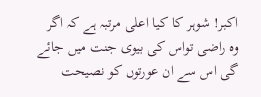اکبر! شوہر کا کیا اعلی مرتبہ ہے کہ اگر وہ راضی تواس کی بیوی جنت میں جائے گی اس سے ان عورتوں کو نصیحت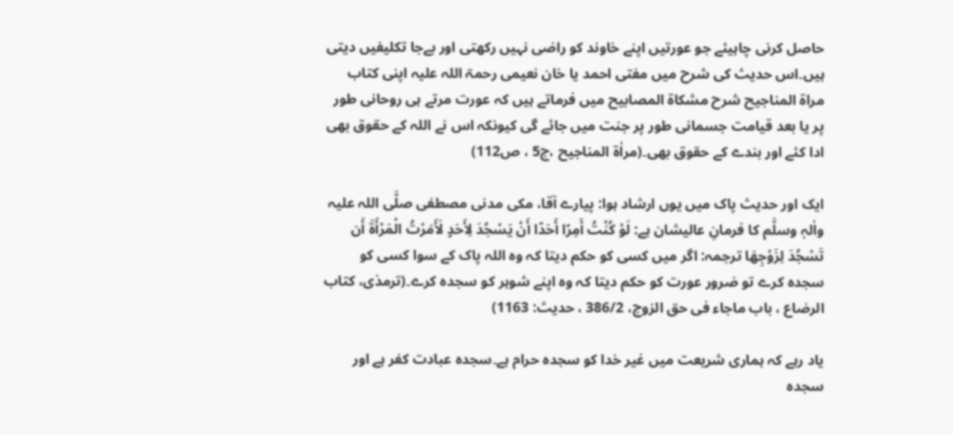حاصل کرنی چاہیئے جو عورتیں اپنے خاوند کو راضی نہیں رکھتی اور بےجا تکلیفیں دیتی ہیں۔اس حدیث کی شرح میں مفتی احمد یا خان نعیمی رحمۃ اللہ علیہ اپنی کتاب مراۃ المناجیح شرح مشکاۃ المصابیح میں فرماتے ہیں کہ عورت مرتے ہی روحانی طور پر یا بعد قیامت جسمانی طور پر جنت میں جائے گی کیونکہ اس نے اللہ کے حقوق بھی ادا کئے اور بندے کے حقوق بھی۔(مراٰة المناجيح ،ج5 ، ص112)

ایک اور حدیث پاک میں یوں ارشاد ہوا: پیارے آقا، مکی مدنی مصطفى صلَّی اللہ علیہ واٰلہٖ وسلَّم کا فرمانِ عالیشان ہے: لَوْ كُنْتُ أَمِرًا أَحَدًا أَنْ يَسْجُدَ لِأَحَدٍ لَأَمَرْتُ الْمَرْأَةَ أَن تَسْجُدَ لِزَوْجِهَا ترجمہ: اگر میں کسی کو حکم دیتا کہ وہ اللہ پاک کے سوا کسی کو سجدہ کرے تو ضرور عورت کو حکم دیتا کہ وہ اپنے شوہر کو سجدہ کرے۔(ترمذی، کتاب الرضاع ، باب ماجاء فی حق الزوج، 386/2 ، حدیث: 1163)

یاد رہے کہ ہماری شریعت میں غیر خدا کو سجدہ حرام ہے۔سجدہ عبادت کفر ہے اور سجدہ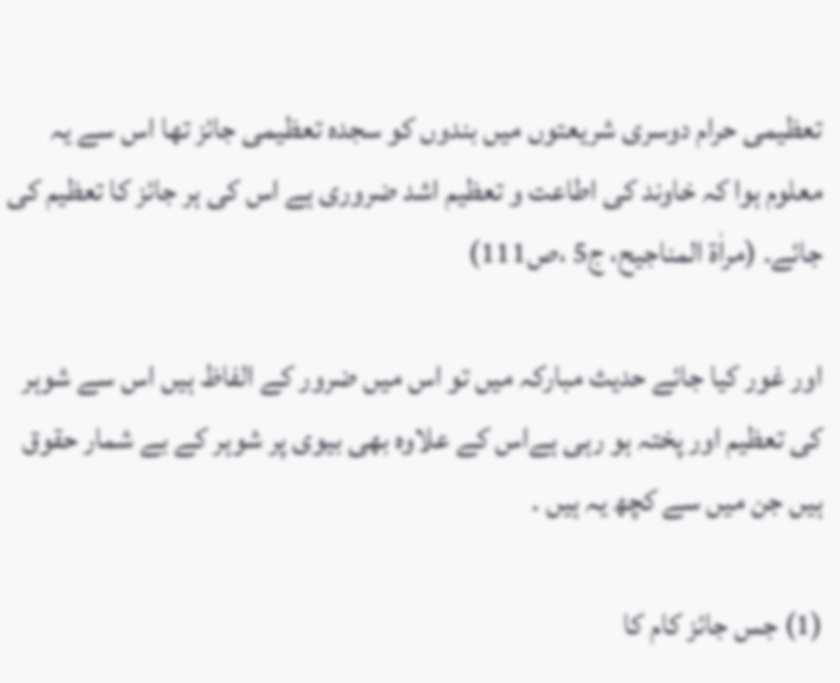تعظیمی حرام دوسری شریعتوں میں بندوں کو سجدہ تعظیمی جائز تھا اس سے یہ معلوم ہوا کہ خاوند کی اطاعت و تعظیم اشد ضروری ہے اس کی ہر جائز کا تعظیم کی جائے۔ (مراٰۃ المناجيح، ج5 ،ص111)

اور غور کیا جائے حدیث مبارکہ میں تو اس میں ضرور کے الفاظ ہیں اس سے شوہر کی تعظیم اور پختہ ہو رہی ہےاس کے علاوہ بھی بیوی پر شوہر کے بے شمار حقوق ہیں جن میں سے کچھ یہ ہیں ۔

(1) جس جائز کام کا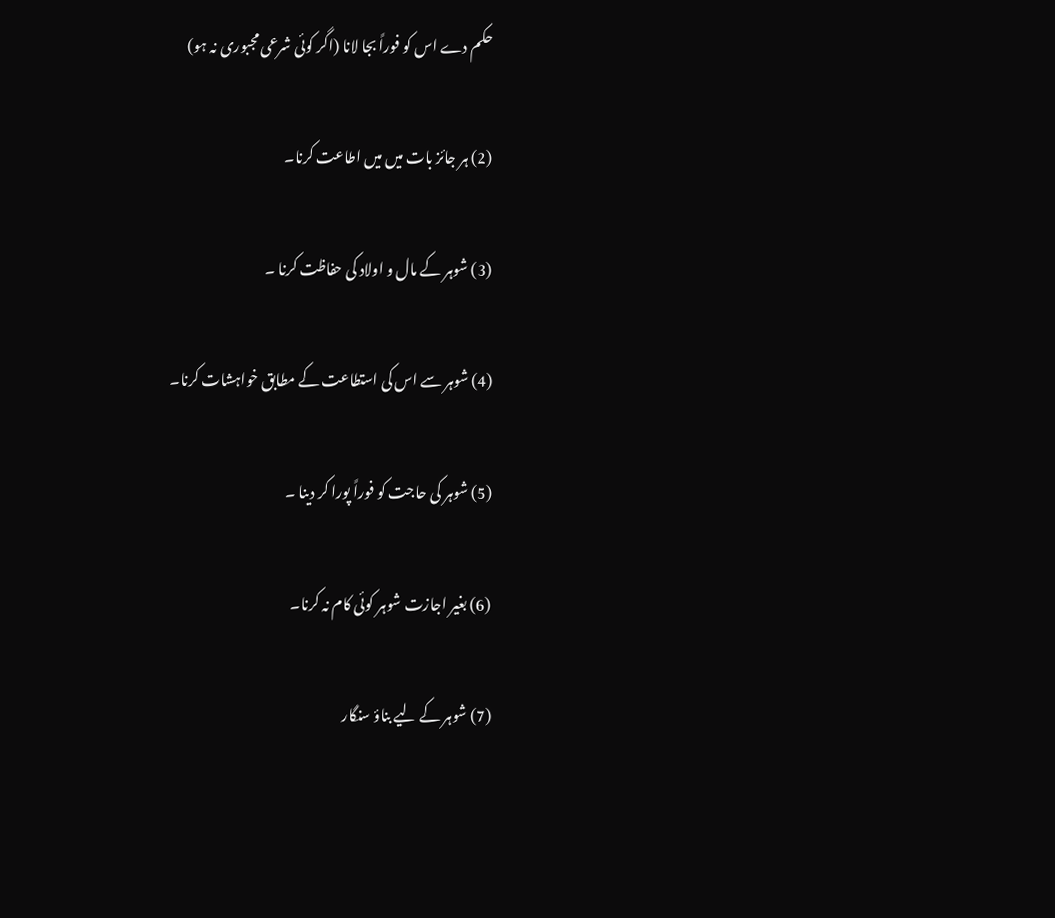حکم دے اس کو فوراً بجا لانا (اگر کوئی شرعی مجبوری نہ ہو)

(2) ہر جائز بات میں میں اطاعت کرنا۔

(3) شوہر کے مال و اولاد کی حفاظت کرنا ۔

(4) شوہر سے اس کی استطاعت کے مطابق خواہشات کرنا۔

(5) شوہر کی حاجت کو فوراً پورا کر دینا ۔

(6) بغیر اجازت شوہر کوئی کام نہ کرنا۔

(7) شوہر کے لیے بناؤ سنگار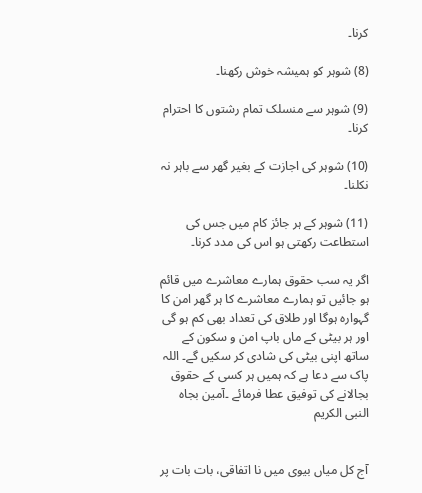کرنا۔

(8) شوہر کو ہمیشہ خوش رکھنا۔

(9) شوہر سے منسلک تمام رشتوں کا احترام کرنا۔

(10) شوہر کی اجازت کے بغیر گھر سے باہر نہ نکلنا۔

(11) شوہر کے ہر جائز کام میں جس کی استطاعت رکھتی ہو اس کی مدد کرنا۔

اگر یہ سب حقوق ہمارے معاشرے میں قائم ہو جائیں تو ہمارے معاشرے کا ہر گھر امن کا گہوارہ ہوگا اور طلاق کی تعداد بھی کم ہو گی اور ہر بیٹی کے ماں باپ امن و سکون کے ساتھ اپنی بیٹی کی شادی کر سکیں گے۔ اللہ پاک سے دعا ہے کہ ہمیں ہر کسی کے حقوق بجالانے کی توفیق عطا فرمائے ۔آمین بجاہ النبی الکریم


آج کل میاں بیوی میں نا اتفاقی، بات بات پر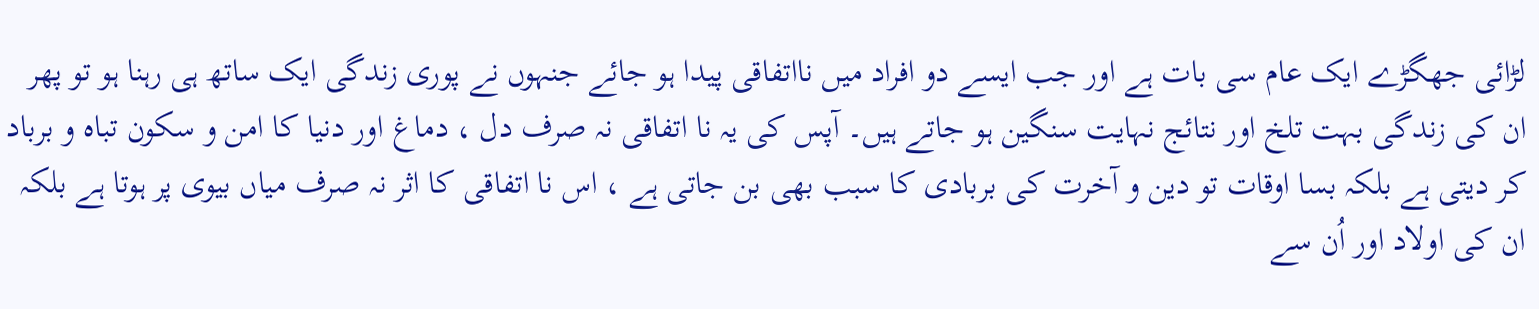لڑائی جھگڑے ایک عام سی بات ہے اور جب ایسے دو افراد میں نااتفاقی پیدا ہو جائے جنہوں نے پوری زندگی ایک ساتھ ہی رہنا ہو تو پھر ان کی زندگی بہت تلخ اور نتائج نہایت سنگین ہو جاتے ہیں۔ آپس کی یہ نا اتفاقی نہ صرف دل ، دماغ اور دنیا کا امن و سکون تباہ و برباد کر دیتی ہے بلکہ بسا اوقات تو دین و آخرت کی بربادی کا سبب بھی بن جاتی ہے ، اس نا اتفاقی کا اثر نہ صرف میاں بیوی پر ہوتا ہے بلکہ ان کی اولاد اور اُن سے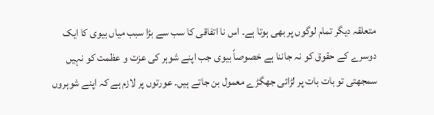متعلقہ دیگر تمام لوگوں پر بھی ہوتا ہے۔ اس نا اتفاقی کا سب سے بڑا سبب میاں بیوی کا ایک دوسرے کے حقوق کو نہ جاننا ہے خصوصاً بیوی جب اپنے شوہر کی عزت و عظمت کو نہیں سمجھتی تو بات بات پر لڑائی جھگڑے معمول بن جاتے ہیں۔ عورتوں پر لازم ہے کہ اپنے شوہروں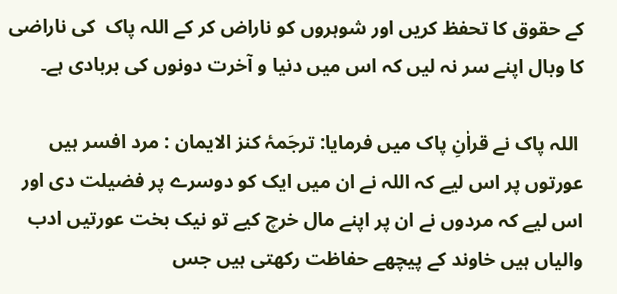کے حقوق کا تحفظ کریں اور شوہروں کو ناراض کر کے اللہ پاک  کی ناراضی کا وبال اپنے سر نہ لیں کہ اس میں دنیا و آخرت دونوں کی بربادی ہے۔

 اللہ پاک نے قراٰنِ پاک میں فرمایا: ترجَمۂ کنز الایمان : مرد افسر ہیں عورتوں پر اس لیے کہ اللہ نے ان میں ایک کو دوسرے پر فضیلت دی اور اس لیے کہ مردوں نے ان پر اپنے مال خرچ کیے تو نیک بخت عورتیں ادب والیاں ہیں خاوند کے پیچھے حفاظت رکھتی ہیں جس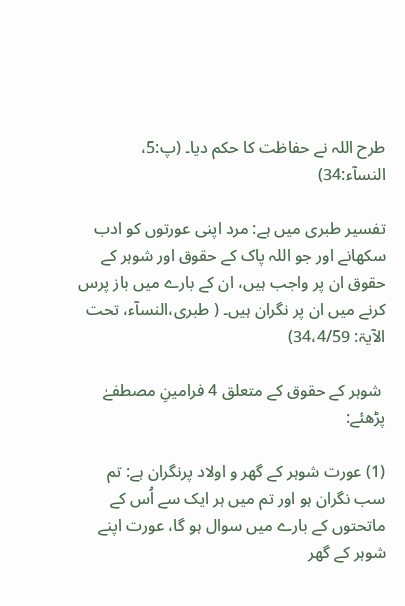طرح اللہ نے حفاظت کا حکم دیا۔ (پ:5، النسآء:34)

تفسیر طبری میں ہے: مرد اپنی عورتوں کو ادب سکھانے اور جو اللہ پاک کے حقوق اور شوہر کے حقوق ان پر واجب ہیں، ان کے بارے میں باز پرس کرنے میں ان پر نگران ہیں۔ ( طبری،النسآء، تحت الآیۃ: 34،4/59)

 شوہر کے حقوق کے متعلق 4 فرامینِ مصطفےٰ پڑھئے:

(1) عورت شوہر کے گھر و اولاد پرنگران ہے: تم سب نگران ہو اور تم میں ہر ایک سے اُس کے ماتحتوں کے بارے میں سوال ہو گا، عورت اپنے شوہر کے گھر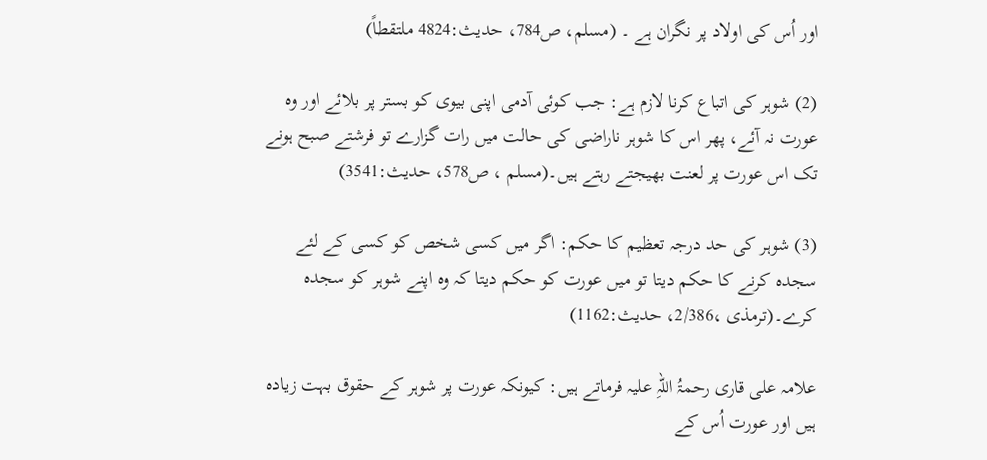اور اُس کی اولاد پر نگران ہے ۔ (مسلم، ص784، حدیث:4824 ملتقطاً)

(2) شوہر کی اتباع کرنا لازم ہے: جب کوئی آدمی اپنی بیوی کو بستر پر بلائے اور وہ عورت نہ آئے، پھر اس کا شوہر ناراضی کی حالت میں رات گزارے تو فرشتے صبح ہونے تک اس عورت پر لعنت بھیجتے رہتے ہیں۔(مسلم ، ص578، حدیث:3541)

(3) شوہر کی حد درجہ تعظیم کا حکم: اگر میں کسی شخص کو کسی کے لئے سجدہ کرنے کا حکم دیتا تو میں عورت کو حکم دیتا کہ وہ اپنے شوہر کو سجدہ کرے۔(ترمذی ،2/386، حدیث:1162)

علامہ علی قاری رحمۃُ اللہِ علیہ فرماتے ہیں: کیونکہ عورت پر شوہر کے حقوق بہت زیادہ ہیں اور عورت اُس کے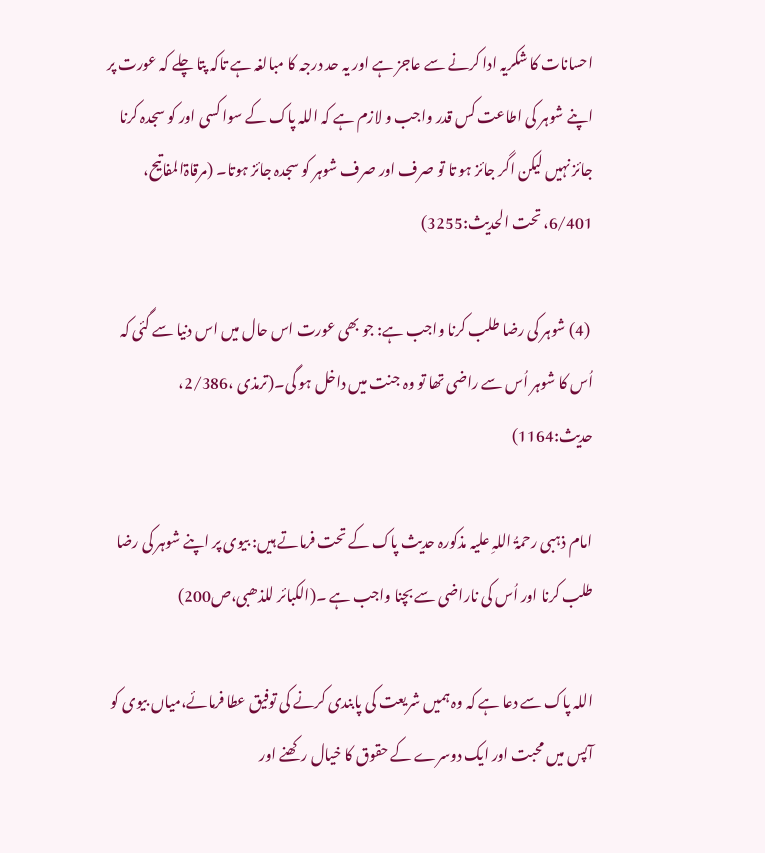احسانات کا شکریہ ادا کرنے سے عاجز ہے اور یہ حد درجہ کا مبالغہ ہے تاکہ پتا چلے کہ عورت پر اپنے شوہر کی اطاعت کس قدر واجب و لازم ہے کہ اللہ پاک کے سوا کسی اور کو سجدہ کرنا جائز نہیں لیکن اگر جائز ہو تا تو صرف اور صرف شوہر کو سجدہ جائز ہوتا۔ (مرقاۃالمفاتیح، 6/401، تحت الحدیث:3255)

 (4) شوہر کی رضا طلب کرنا واجب ہے: جو بھی عورت اس حال میں اس دنیا سے گئی کہ اُس کا شوہر اُس سے راضی تھا تو وہ جنت میں داخل ہو گی۔(ترمذی ،2/386، حدیث:1164)

امام ذہبی رحمۃُ اللہِ علیہ مذکورہ حدیث پاک کے تحت فرماتے ہیں: بیوی پر اپنے شوہر کی رضا طلب کرنا اور اُس کی ناراضی سے بچنا واجب ہے ۔(الکبائر للذھبی،ص200)

اللہ پاک سے دعا ہے کہ وہ ہمیں شریعت کی پابندی کرنے کی توفیق عطا فرمائے،میاں بیوی کو آپس میں محبت اور ایک دوسرے کے حقوق کا خیال رکھنے اور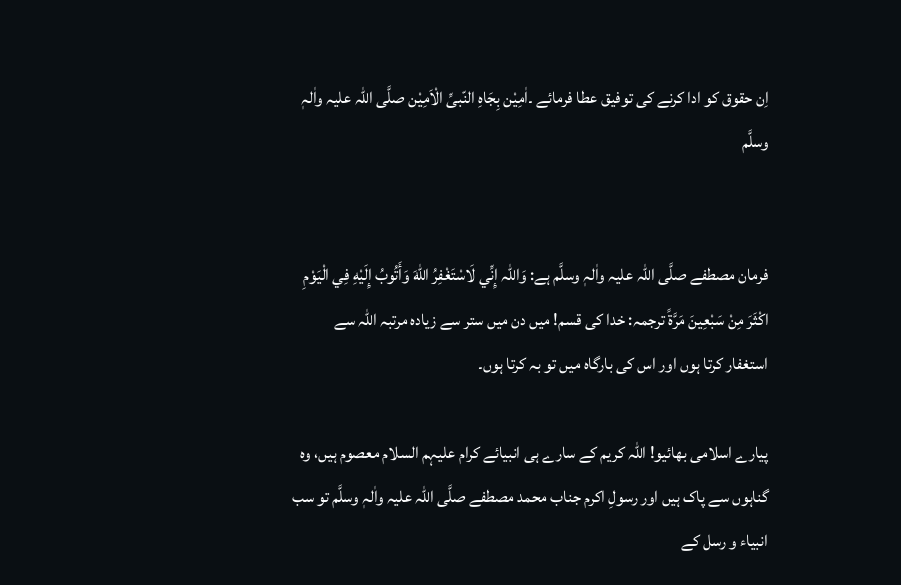اِن حقوق کو ادا کرنے کی توفیق عطا فرمائے ۔اٰمِیْن بِجَاہِ النّبیِّ الْاَمِیْن صلَّی اللہ علیہ واٰلہٖ وسلَّم


فرمان مصطفے صلَّی اللہ علیہ واٰلہٖ وسلَّم ہے: وَاللہ إِنِّي لَاسْتَغْفِرُ اللهَ وَأَتُوبُ إِلَيْهِ فِي الْيَوْمِ اكْثَرَ مِنْ سَبْعِينَ مَرَّةً ترجمہ: خدا کی قسم! میں دن میں ستر سے زیادہ مرتبہ اللہ سے استغفار کرتا ہوں اور اس کی بارگاہ میں تو بہ کرتا ہوں۔

پیارے اسلامی بھائیو! اللہ کریم کے سارے ہی انبیائے کرام علیہم السلام معصوم ہیں، وہ گناہوں سے پاک ہیں اور رسولِ اکرم جناب محمد مصطفے صلَّی اللہ علیہ واٰلہٖ وسلَّم تو سب انبیاء و رسل کے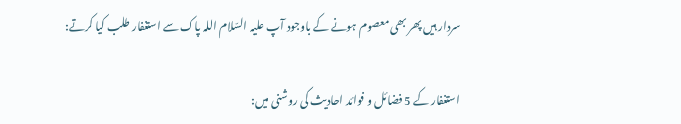سردار ہیں پھر بھی معصوم ہونے کے باوجود آپ علیہ السّلام اللہ پاک سے استغفار طلب کیا کرتے:

استغفار کے 5 فضائل و فوائد احادیث کی روشنی میں: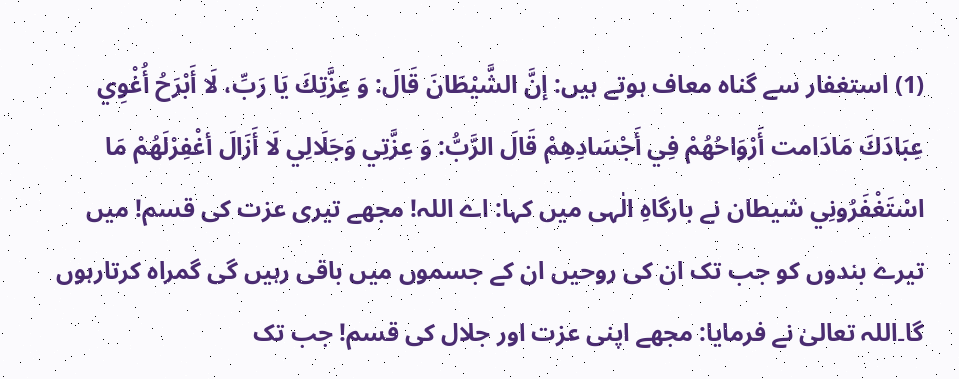(1) استغفار سے گناہ معاف ہوتے ہیں: إنَّ الشَّيْطَانَ قَالَ: وَ عِزَّتِكَ يَا رَبِّ، لَا أَبْرَحُ أُغْوِي عِبَادَكَ مَادَامت أَرْوَاحُهُمْ فِي أَجْسَادِهِمْ قَالَ الرَّبُّ: وَ عِزَّتِي وَجَلَالِي لَا أَزَالَ أغْفِرْلَهُمْ مَا اسْتَغْفَرُونِي شیطان نے بارگاہِ الٰہی میں کہا: اے اللہ! مجھے تیری عزت کی قسم! میں تیرے بندوں کو جب تک ان کی روحیں ان کے جسموں میں باقی رہیں گی گمراہ کرتارہوں گا۔اللہ تعالیٰ نے فرمایا: مجھے اپنی عزت اور جلال کی قسم! جب تک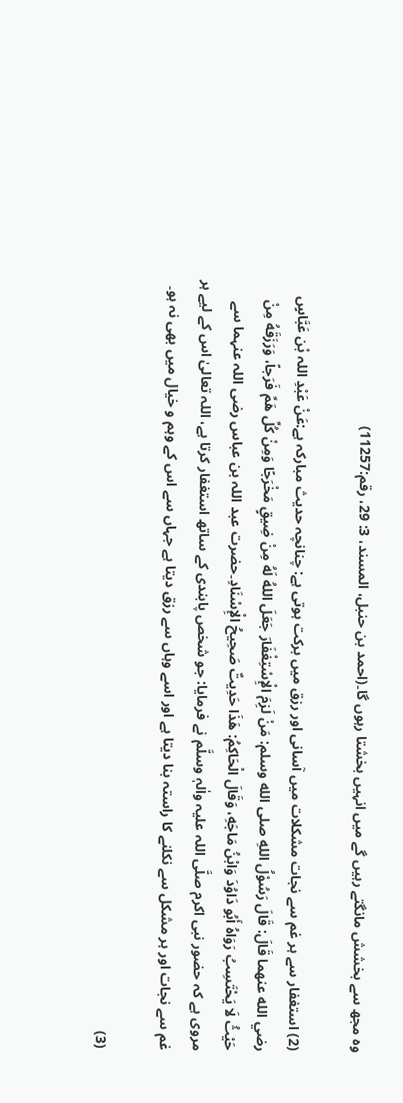وہ مجھ سے بخشش مانگتے رہیں گے میں انہیں بخشتا رہوں گا۔(احمد بن حنبل، المسند، 3: 29، رقم:11257)

(2) استغفار سے ہر غم سے نجات مشکلات میں آسانی اور رزق میں برکت ہوتی ہے: چنانچہ حدیث مبارکہ ہے:عَنْ عَبْدِ اللہ بْن عَبَّاسٍ رضي الله عنهما قَالَ: قَالَ رَسُوْلُ اللهِ صلى الله وسلم: مَنْ لَزِمَ الْإِسْتِغْفَارَ جَعَلَ اللهُ لَهُ مِنْ ضِيقٍ مَخْرَجًا وَمِنْ كُلِّ هَمِّ فَرَجاً، وَرَزَقَهُ مِنْ حَيْثُ لَا يَحْتَسِبُ رَوَاهُ أَبُو دَاوُدَ وَابْنُ مَاجَهِ، وَقَالَ الْحَاكِمُ: هَذَا حَدِيتٌ صَحِيحُ الْإِسْنَادِ۔حضرت عبد اللہ بن عباس رضی اللہ عنہما سے مروی ہے کہ حضور نبی اکرم صلَّی اللہ علیہ واٰلہٖ وسلَّم نے فرمایا: جو شخص پابندی کے ساتھ استغفار کرتا ہے، اللہ تعالیٰ اس کے لیے ہر غم سے نجات اور ہر مشکل سے نکلنے کا راستہ بنا دیتا ہے اور اسے وہاں سے رزق دیتا ہے جہاں سے اس کے وہم و خیال میں بھی نہ ہو۔

(3)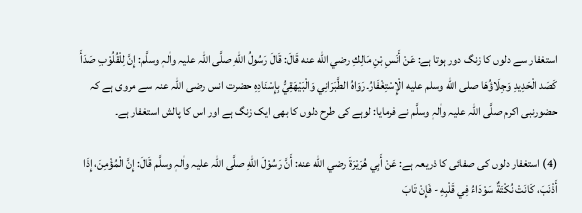استغفار سے دلوں کا زنگ دور ہوتا ہے: عَنْ أَنَسِ بْنِ مَالِكِ رضي الله عنه قَالَ: قَالَ رَسُولُ اللهِ صلَّی اللہ علیہ واٰلہٖ وسلَّم: إِنَّ لِلْقُلُوْبِ صَدَأَ كَصَد الْحَدِيدِ وَجِلَاؤُهَا صلى الله وسلم عليه الْإِسْتِغْفَارُ۔رَوَاهُ الطَّبَرَانِي وَالْبَيْهَقِيُّ بِإِسْنَادِهِ حضرت انس رضی اللہ عنہ سے مروی ہے کہ حضورنبی اکرم صلَّی اللہ علیہ واٰلہٖ وسلَّم نے فرمایا: لوہے کی طرح دلوں کا بھی ایک زنگ ہے اور اس کا پالش استغفار ہے۔

(4) استغفار دلوں کی صفائی کا ذریعہ ہے: عَنْ أَبِي هُرَيْرَةَ رضي الله عنه: أَنَّ رَسُوْلَ اللهِ صلَّی اللہ علیہ واٰلہٖ وسلَّم قَالَ: إِنَّ الْمُؤْمِنَ، إِذَا أَذْنَبَ، كَانَتْ نُكْتَةٌ سَوْدَاءُ فِي قَلْبِهِ - فَإِنْ تَابَ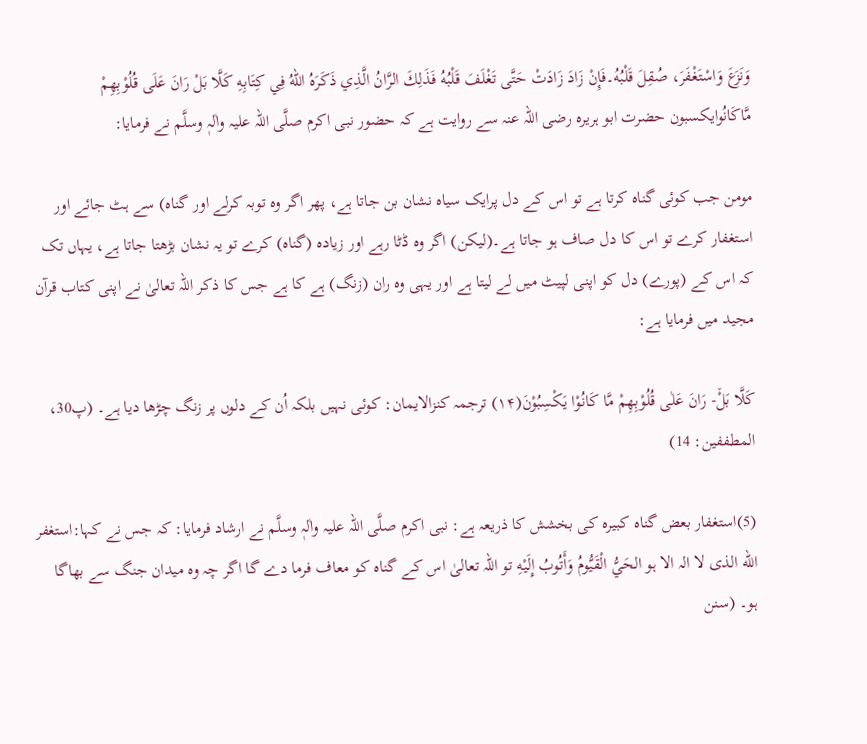وَنَزَعَ وَاسْتَغْفَرَ، صُقِلَ قَلْبُهُ۔فَإِنْ زَادَ زَادَتْ حَتَّى تَغْلَفَ قَلْبُهُ فَذَلِكَ الرَّانُ الَّذِي ذَكَرَهُ اللهُ فِي كِتَابِهِ كَلَّا بَلْ رَانَ عَلَى قُلُوْبِهِمْ مَّاكَانُوايكسبون حضرت ابو ہریرہ رضی اللہ عنہ سے روایت ہے کہ حضور نبی اکرم صلَّی اللہ علیہ واٰلہٖ وسلَّم نے فرمایا:

مومن جب کوئی گناہ کرتا ہے تو اس کے دل پرایک سیاہ نشان بن جاتا ہے، پھر اگر وہ توبہ کرلے اور گناہ) سے ہٹ جائے اور استغفار کرے تو اس کا دل صاف ہو جاتا ہے۔(لیکن) اگر وہ ڈٹا رہے اور زیاده (گناہ) کرے تو یہ نشان بڑھتا جاتا ہے، یہاں تک کہ اس کے (پورے) دل کو اپنی لپیٹ میں لے لیتا ہے اور یہی وہ ران (زنگ) ہے کا ہے جس کا ذکر اللہ تعالیٰ نے اپنی کتاب قرآن مجید میں فرمایا ہے:

كَلَّا بَلْٚ- رَانَ عَلٰى قُلُوْبِهِمْ مَّا كَانُوْا یَكْسِبُوْنَ(۱۴) ترجمہ کنزالایمان: کوئی نہیں بلکہ اُن کے دلوں پر زنگ چڑھا دیا ہے۔ (پ30، المطففین: 14)

(5)استغفار بعض گناہ کبیرہ کی بخشش کا ذریعہ ہے: نبی اکرم صلَّی اللہ علیہ واٰلہٖ وسلَّم نے ارشاد فرمایا: کہ جس نے کہا:استغفر الله الذی لا الہ الا ہو الحَيُّ الْقَيُّومُ وَأَتُوبُ إِلَيْهِ تو اللہ تعالیٰ اس کے گناہ کو معاف فرما دے گا اگر چہ وہ میدان جنگ سے بھاگا ہو۔ (سنن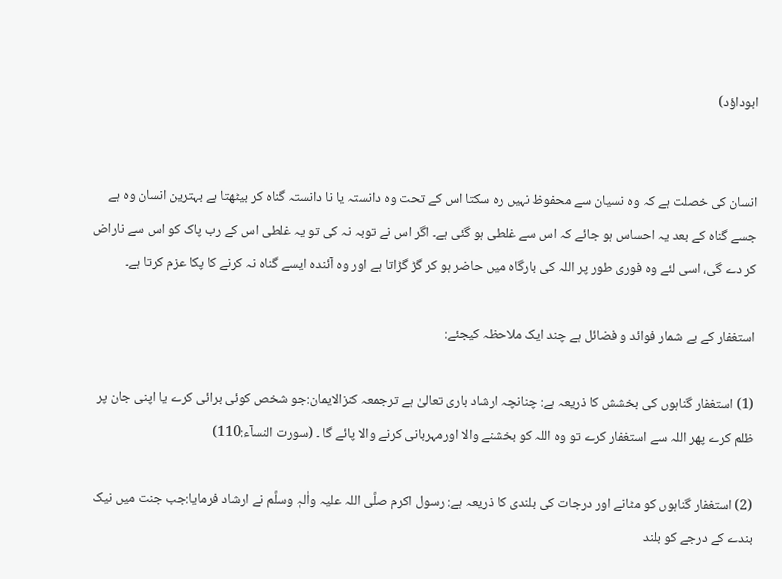ابوداؤد)


انسان کی خصلت ہے کہ وہ نسیان سے محفوظ نہیں رہ سکتا اس کے تحت وہ دانستہ یا نا دانستہ گناہ کر بیٹھتا ہے بہترین انسان وہ ہے جسے گناہ کے بعد یہ احساس ہو جائے کہ اس سے غلطی ہو گئی ہے۔ اگر اس نے توبہ نہ کی تو یہ غلطی اس کے رب پاک کو اس سے ناراض کر دے گی، اسی لئے وہ فوری طور پر اللہ کی بارگاہ میں حاضر ہو کر گڑ گڑاتا ہے اور وہ آئندہ ایسے گناہ نہ کرنے کا پکا عزم کرتا ہے۔

استغفار کے بے شمار فوائد و فضائل ہے چند ایک ملاحظہ کیجئے:

(1) استغفار گناہوں کی بخشش کا ذریعہ ہے: چنانچہ ارشاد باری تعالیٰ ہے ترجمعہ کنزالایمان:جو شخص کوئی برائی کرے یا اپنی جان پر ظلم کرے پھر اللہ سے استغفار کرے تو وہ اللہ کو بخشنے والا اورمہربانی کرنے والا پائے گا ۔ (سورت النسآء:110)

(2) استغفار گناہوں کو مٹانے اور درجات کی بلندی کا ذریعہ ہے: رسول اکرم صلَّی اللہ علیہ واٰلہٖ وسلَّم نے ارشاد فرمایا:جب جنت میں نیک بندے کے درجے کو بلند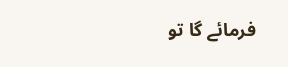فرمائے گا تو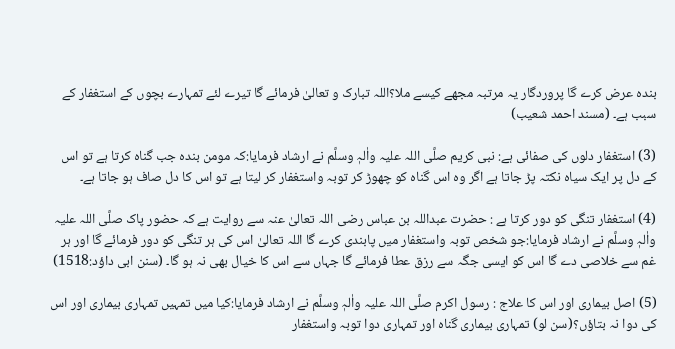بندہ عرض کرے گا پروردگار یہ مرتبہ مجھے کیسے ملا؟اللہ تبارک و تعالیٰ فرمائے گا تیرے لئے تمہارے بچوں کے استغفار کے سبب ہے۔ (مسند احمد شعیب)

(3) استغفار دلوں کی صفائی ہے: نبی کریم صلَّی اللہ علیہ واٰلہٖ وسلَّم نے ارشاد فرمایا:کہ مومن بندہ جب گناہ کرتا ہے تو اس کے دل پر ایک سیاہ نکتہ پڑ جاتا ہے اگر وہ اس گناہ کو چھوڑ کر توبہ واستغفار کر لیتا ہے تو اس کا دل صاف ہو جاتا ہے۔

(4) استغفار تنگی کو دور کرتا ہے : حضرت عبداللہ بن عباس رضی اللہ تعالیٰ عنہ سے روایت ہے کہ حضور پاک صلَّی اللہ علیہ واٰلہٖ وسلَّم نے ارشاد فرمایا:جو شخص توبہ واستغفار میں پابندی کرے گا اللہ تعالیٰ اس کی ہر تنگی کو دور فرمائے گا اور ہر غم سے خلاصی دے گا اس کو ایسی جگہ سے رزق عطا فرمائے گا جہاں سے اس کا خیال بھی نہ ہو گا۔ (سنن ابی داؤد:1518)

(5) اصل بیماری اور اس کا علاج : رسول اکرم صلَّی اللہ علیہ واٰلہٖ وسلَّم نے ارشاد فرمایا:کیا میں تمہیں تمہاری بیماری اور اس کی دوا نہ بتاؤں؟(سن لو) تمہاری بیماری گناہ اور تمہاری دوا توبہ واستغفار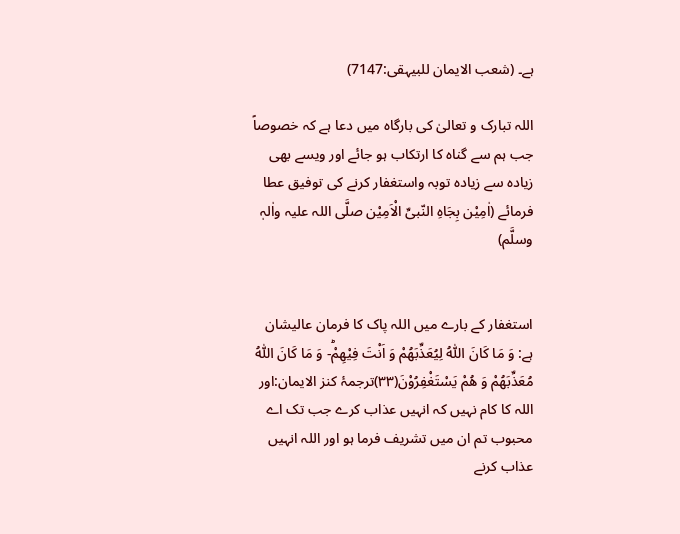ہے۔ (شعب الایمان للبیہقی:7147)

اللہ تبارک و تعالیٰ کی بارگاہ میں دعا ہے کہ خصوصاً جب ہم سے گناہ کا ارتکاب ہو جائے اور ویسے بھی زیادہ سے زیادہ توبہ واستغفار کرنے کی توفیق عطا فرمائے (اٰمِیْن بِجَاہِ النّبیِّ الْاَمِیْن صلَّی اللہ علیہ واٰلہٖ وسلَّم)


استغفار کے بارے میں اللہ پاک کا فرمان عالیشان ہے: وَ مَا كَانَ اللّٰهُ لِیُعَذِّبَهُمْ وَ اَنْتَ فِیْهِمْؕ- وَ مَا كَانَ اللّٰهُ مُعَذِّبَهُمْ وَ هُمْ یَسْتَغْفِرُوْنَ(۳۳)ترجمۂ کنز الایمان:اور اللہ کا کام نہیں کہ انہیں عذاب کرے جب تک اے محبوب تم ان میں تشریف فرما ہو اور اللہ انہیں عذاب کرنے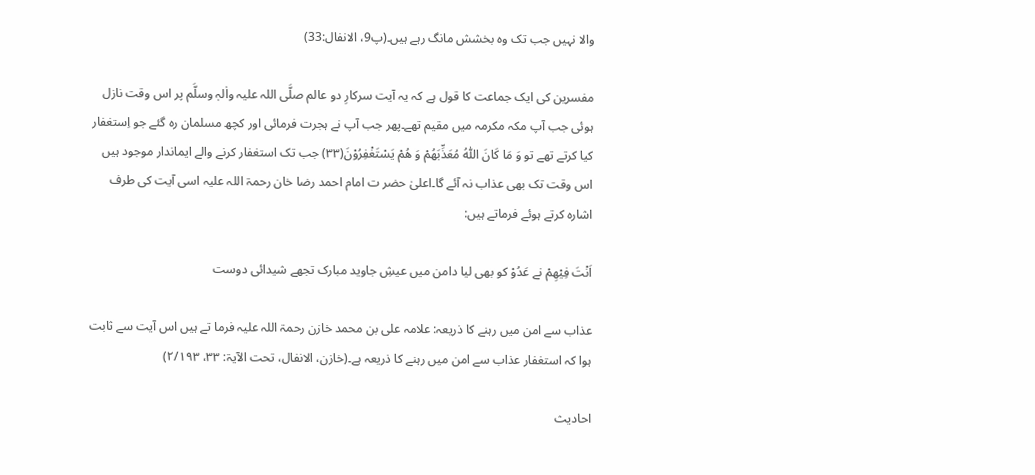والا نہیں جب تک وہ بخشش مانگ رہے ہیں۔(پ9، الانفال:33)

مفسرین کی ایک جماعت کا قول ہے کہ یہ آیت سرکارِ دو عالم صلَّی اللہ علیہ واٰلہٖ وسلَّم پر اس وقت نازل ہوئی جب آپ مکہ مکرمہ میں مقیم تھے۔پھر جب آپ نے ہجرت فرمائی اور کچھ مسلمان رہ گئے جو اِستغفار کیا کرتے تھے تو وَ مَا كَانَ اللّٰهُ مُعَذِّبَهُمْ وَ هُمْ یَسْتَغْفِرُوْنَ(۳۳) جب تک استغفار کرنے والے ایماندار موجود ہیں اس وقت تک بھی عذاب نہ آئے گا۔اعلیٰ حضر ت امام احمد رضا خان رحمۃ اللہ علیہ اسی آیت کی طرف اشارہ کرتے ہوئے فرماتے ہیں:

اَنْتَ فِیْهِمْ نے عَدُوْ کو بھی لیا دامن میں عیشِ جاوید مبارک تجھے شیدائی دوست

عذاب سے امن میں رہنے کا ذریعہ: علامہ علی بن محمد خازن رحمۃ اللہ علیہ فرما تے ہیں اس آیت سے ثابت ہوا کہ استغفار عذاب سے امن میں رہنے کا ذریعہ ہے۔(خازن، الانفال، تحت الآیۃ: ۳۳، ۲/۱۹۳)

احادیث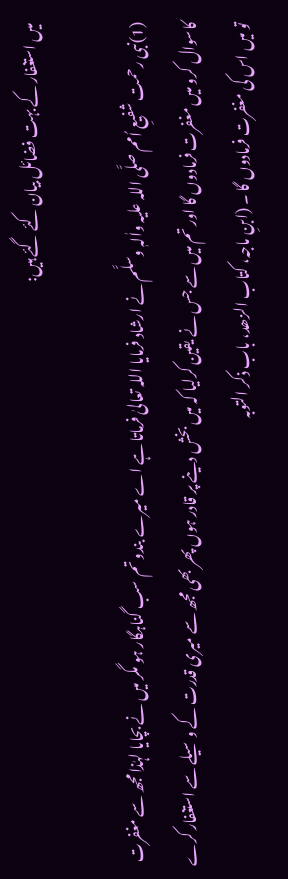میں استغفار کے بہت فضائل بیان کئے گئے ہیں:

(1)نبی رحمت شفیعِ اُمم صلَّی اللہ علیہ واٰلہٖ وسلَّم نے ارشاد فرمایا اللہ تعالیٰ فرماتا ہے اے میرے بندو تم سب گناہگار ہو مگر میں نے بچایا لہٰذا مجھ سے مغفرت کاسوال کرو میں مغفرت فرمادوں گا اور تم میں سے جس نے یقین کرلیا کہ میں بخش دینے پر قادر ہوں پھر بھی مجھ سے میری قدرت کے وسیلے سے استغفار کرے تو میں اس کی مغفرت فرمادوں گا ۔ (ابنِ ماجہ، کتاب الزھد، باب ذکر التوبہ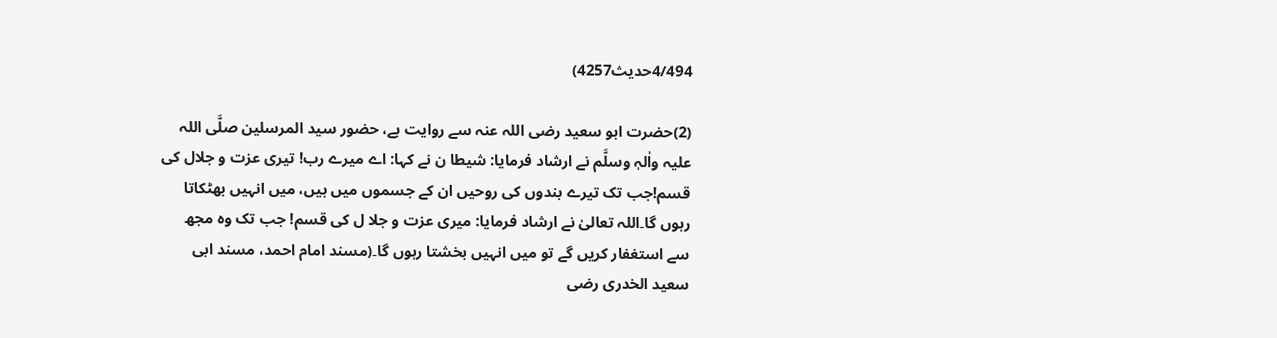4/494حدیث4257)

(2)حضرت ابو سعید رضی اللہ عنہ سے روایت ہے، حضور سید المرسلین صلَّی اللہ علیہ واٰلہٖ وسلَّم نے ارشاد فرمایا: شیطا ن نے کہا: اے میرے رب! تیری عزت و جلال کی قسم!جب تک تیرے بندوں کی روحیں ان کے جسموں میں ہیں، میں انہیں بھٹکاتا رہوں گا۔اللہ تعالیٰ نے ارشاد فرمایا: میری عزت و جلا ل کی قسم! جب تک وہ مجھ سے استغفار کریں گے تو میں انہیں بخشتا رہوں گا۔(مسند امام احمد، مسند ابی سعید الخدری رضی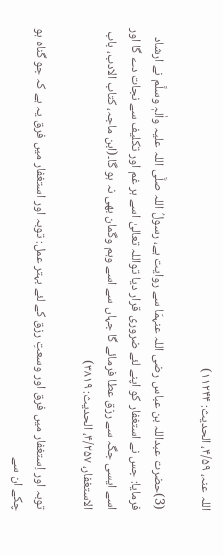اللہ عنہ، ۴/۵۹، الحدیث: ۱۱۲۴۴)

(3)حضرت عبداللہ بن عباس رضی اللہ عنہمَا سے روایت ہے، رسولُ اللہ صلَّی اللہ علیہ واٰلہٖ وسلَّم نے ارشاد فرمایا: جس نے استغفار کو اپنے لئے ضروری قرار دیا تواللہ تعالیٰ اسے ہر غم اور تکلیف سے نجات دے گا اور اسے ایسی جگہ سے رزق عطا فرمائے گا جہاں سے اسے وہم وگمان بھی نہ ہو گا۔(ابن ماجہ، کتاب الادب، باب الاستغفار، ۴/۲۵۷، الحدیث: ۳۸۱۹)

توبہ اور اِستغفار میں فرق اور وسعتِ رزق کے لئے بہتر عمل: توبہ اور استغفار میں فرق یہ ہے کہ جو گناہ ہو چکے ان سے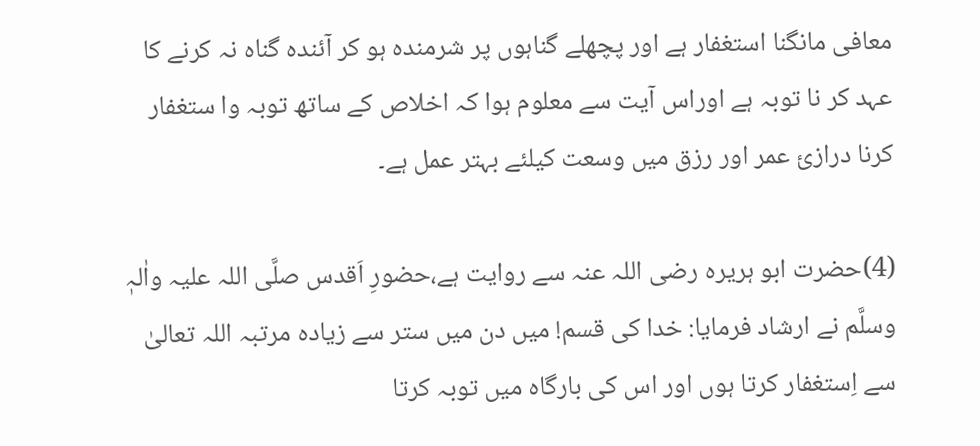معافی مانگنا استغفار ہے اور پچھلے گناہوں پر شرمندہ ہو کر آئندہ گناہ نہ کرنے کا عہد کر نا توبہ ہے اوراس آیت سے معلوم ہوا کہ اخلاص کے ساتھ توبہ وا ستغفار کرنا درازیٔ عمر اور رزق میں وسعت کیلئے بہتر عمل ہے۔

(4)حضرت ابو ہریرہ رضی اللہ عنہ سے روایت ہے،حضورِ اَقدس صلَّی اللہ علیہ واٰلہٖ وسلَّم نے ارشاد فرمایا: خدا کی قسم! میں دن میں ستر سے زیادہ مرتبہ اللہ تعالیٰ سے اِستغفار کرتا ہوں اور اس کی بارگاہ میں توبہ کرتا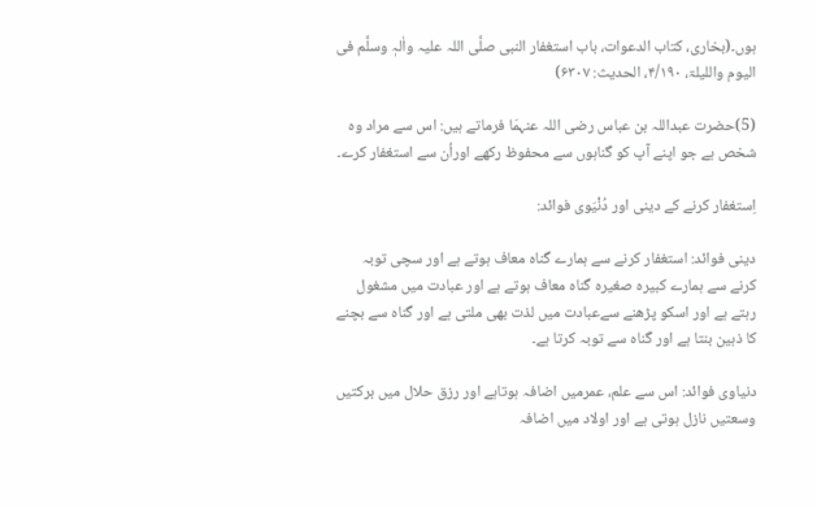ہوں۔(بخاری، کتاب الدعوات، باب استغفار النبی صلَّی اللہ علیہ واٰلہٖ وسلَّم فی الیوم واللیلۃ، ۴/۱۹۰، الحدیث: ۶۳۰۷)

(5)حضرت عبداللہ بن عباس رضی اللہ عنہمَا فرماتے ہیں: اس سے مراد وہ شخص ہے جو اپنے آپ کو گناہوں سے محفوظ رکھے اوراُن سے استغفار کرے۔

اِستغفار کرنے کے دینی اور دُنْیَوی فوائد:

دینی فوائد: استغفار کرنے سے ہمارے گناہ معاف ہوتے ہے اور سچی توبہ کرنے سے ہمارے کبیرہ صغیرہ گناہ معاف ہوتے ہے اور عبادت میں مشغول رہتے ہے اور اسکو پڑھنے سےعبادت میں لذت بھی ملتی ہے اور گناہ سے بچنے کا ذہین بنتا ہے اور گناہ سے توبہ کرتا ہے۔

دنیاوی فوائد: اس سے علم، عمرمیں اضافہ ہوتاہے اور رزق حلال میں برکتیں وسعتیں نازل ہوتی ہے اور اولاد میں اضافہ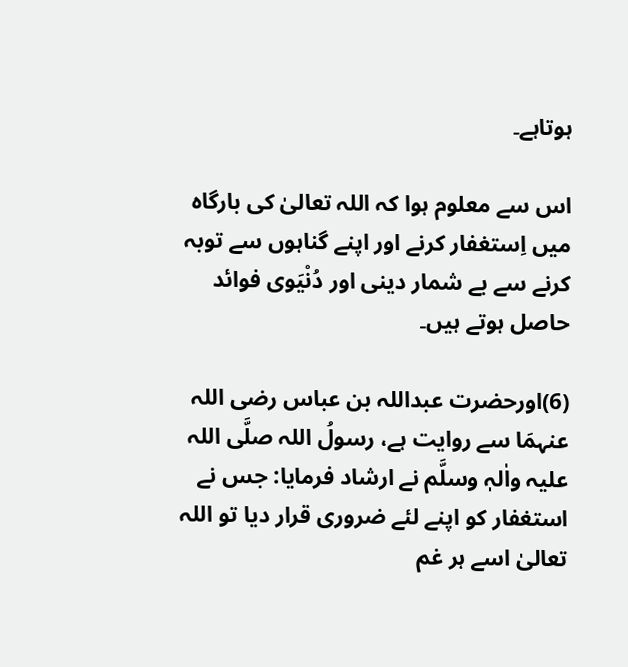ہوتاہے۔

اس سے معلوم ہوا کہ اللہ تعالیٰ کی بارگاہ میں اِستغفار کرنے اور اپنے گناہوں سے توبہ کرنے سے بے شمار دینی اور دُنْیَوی فوائد حاصل ہوتے ہیں۔

(6)اورحضرت عبداللہ بن عباس رضی اللہ عنہمَا سے روایت ہے، رسولُ اللہ صلَّی اللہ علیہ واٰلہٖ وسلَّم نے ارشاد فرمایا: جس نے استغفار کو اپنے لئے ضروری قرار دیا تو اللہ تعالیٰ اسے ہر غم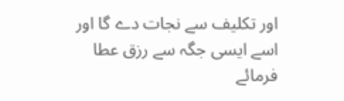اور تکلیف سے نجات دے گا اور اسے ایسی جگہ سے رزق عطا فرمائے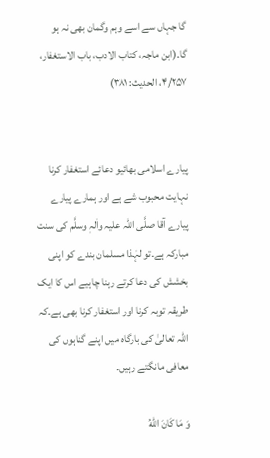گا جہاں سے اسے وہم وگمان بھی نہ ہو گا۔(ابن ماجہ، کتاب الادب، باب الاستغفار، ۴/۲۵۷، الحدیث: ۳۸۱)


پیارے اسلامی بھائیو دعائے استغفار کرنا نہایت محبوب شے ہے اور ہمارے پیارے پیارے آقا صلَّی اللہ علیہ واٰلہٖ وسلَّم کی سنت مبارکہ ہے۔تو لہٰذا مسلمان بندے کو اپنی بخشش کی دعا کرتے رہنا چاہیے اس کا ایک طریقہ توبہ کرنا اور استغفار کرنا بھی ہے۔کہ اللہ تعالیٰ کی بارگاہ میں اپنے گناہوں کی معافی مانگتے رہیں‌‌۔

وَ مَا كَانَ اللّٰهُ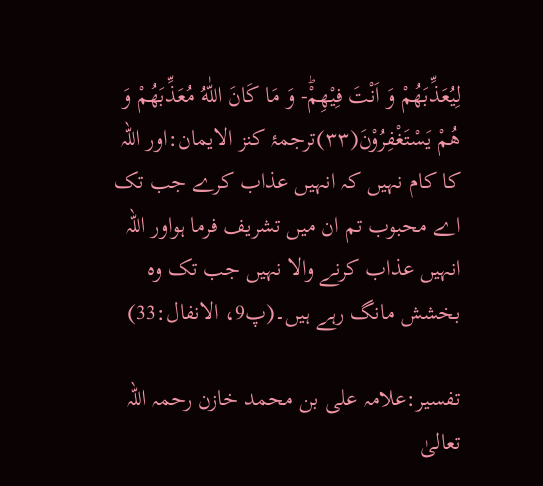لِیُعَذِّبَهُمْ وَ اَنْتَ فِیْهِمْؕ- وَ مَا كَانَ اللّٰهُ مُعَذِّبَهُمْ وَ هُمْ یَسْتَغْفِرُوْنَ(۳۳)ترجمۂ کنز الایمان:اور اللہ کا کام نہیں کہ انہیں عذاب کرے جب تک اے محبوب تم ان میں تشریف فرما ہواور اللہ انہیں عذاب کرنے والا نہیں جب تک وہ بخشش مانگ رہے ہیں۔(پ9، الانفال:33)

تفسیر:علامہ علی بن محمد خازن رحمہ اللہ تعالیٰ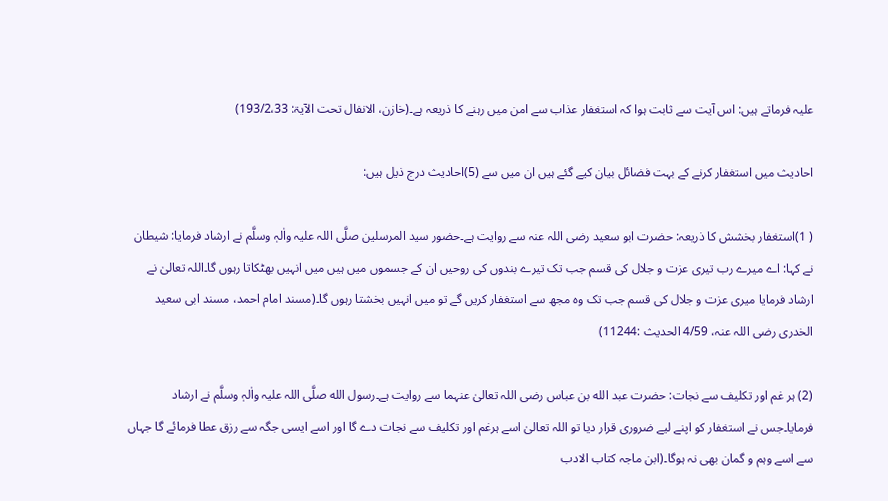علیہ فرماتے ہیں: اس آیت سے ثابت ہوا کہ استغفار عذاب سے امن میں رہنے کا ذریعہ ہے۔(خازن، الانفال تحت الآيۃ: 193/2،33)

احادیث میں استغفار کرنے کے بہت فضائل بیان کیے گئے ہیں ان میں سے (5)احادیث درج ذیل ہیں:

( 1)استغفار بخشش کا ذریعہ: حضرت ابو سعید رضی اللہ عنہ سے روایت ہے۔حضور سید المرسلین صلَّی اللہ علیہ واٰلہٖ وسلَّم نے ارشاد فرمایا: شیطان نے کہا: اے میرے رب تیری عزت و جلال کی قسم جب تک تیرے بندوں کی روحیں ان کے جسموں میں ہیں میں انہیں بھٹکاتا رہوں گا۔اللہ تعالیٰ نے ارشاد فرمایا میری عزت و جلال کی قسم جب تک وہ مجھ سے استغفار کریں گے تو میں انہیں بخشتا رہوں گا۔(مسند امام احمد، مسند ابی سعید الخدری رضی اللہ عنہ، 4/59 الحدیث :11244)

(2) ہر غم اور تکلیف سے نجات: حضرت عبد الله بن عباس رضی اللہ تعالیٰ عنہما سے روایت ہے۔رسول الله صلَّی اللہ علیہ واٰلہٖ وسلَّم نے ارشاد فرمایا۔جس نے استغفار کو اپنے لیے ضروری قرار دیا تو اللہ تعالیٰ اسے ہرغم اور تکلیف سے نجات دے گا اور اسے ایسی جگہ سے رزق عطا فرمائے گا جہاں سے اسے وہم و گمان بھی نہ ہوگا۔(ابن ماجہ کتاب الادب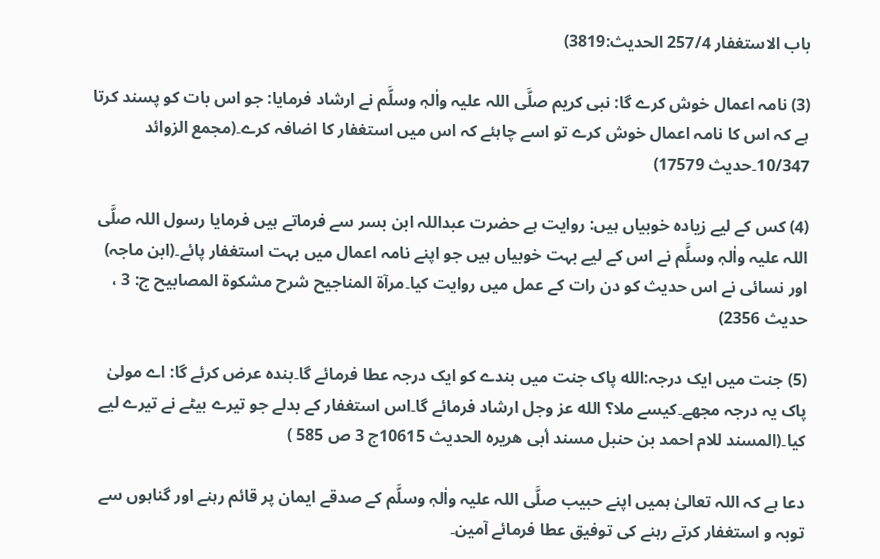باب الاستغفار 257/4 الحدیث:3819)

(3) نامہ اعمال خوش کرے گا: نبی کریم صلَّی اللہ علیہ واٰلہٖ وسلَّم نے ارشاد فرمایا: جو اس بات کو پسند کرتا ہے کہ اس کا نامہ اعمال خوش کرے تو اسے چاہئے کہ اس میں استغفار کا اضافہ کرے۔(مجمع الزوائد 10/347۔حدیث 17579)

(4) کس کے لیے زیادہ خوبیاں ہیں: روایت ہے حضرت عبداللہ ابن بسر سے فرماتے ہیں فرمایا رسول اللہ صلَّی اللہ علیہ واٰلہٖ وسلَّم نے اس کے لیے بہت خوبیاں ہیں جو اپنے نامہ اعمال میں بہت استغفار پائے۔(ابن ماجہ) اور نسائی نے اس حدیث کو دن رات کے عمل میں روایت کیا۔مرآۃ المناجیح شرح مشکوۃ المصابیح ج: 3 ، حدیث 2356)

(5) جنت میں ایک درجہ:الله پاک جنت میں بندے کو ایک درجہ عطا فرمائے گا۔بندہ عرض کرئے گا: اے مولیٰ پاک یہ درجہ مجھے۔کیسے ملا؟ الله عز وجل ارشاد فرمائے گا۔اس استغفار کے بدلے جو تیرے بیٹے نے تیرے لیے کیا۔(المسند للام احمد بن حنبل مسند أبی ھریرہ الحدیث 10615ج 3 ص 585 )

دعا ہے کہ اللہ تعالیٰ ہمیں اپنے حبیب صلَّی اللہ علیہ واٰلہٖ وسلَّم کے صدقے ایمان پر قائم رہنے اور گناہوں سے توبہ و استغفار کرتے رہنے کی توفیق عطا فرمائے آمین۔